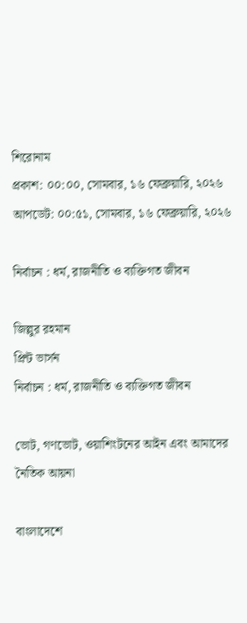শিরোনাম
প্রকাশ: ০০:০০, সোমবার, ১৬ ফেব্রুয়ারি, ২০২৬ আপডেট: ০০:৫১, সোমবার, ১৬ ফেব্রুয়ারি, ২০২৬

নির্বাচন : ধর্ম, রাজনীতি ও ব্যক্তিগত জীবন

জিল্লুর রহমান
প্রিন্ট ভার্সন
নির্বাচন : ধর্ম, রাজনীতি ও ব্যক্তিগত জীবন

ভোট, গণভোট, ওয়াশিংটনের আইন এবং আমাদের নৈতিক আয়না

বাংলাদেশে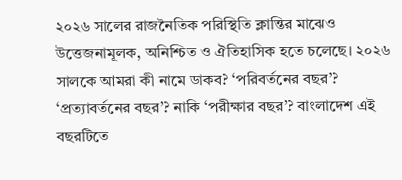২০২৬ সালের রাজনৈতিক পরিস্থিতি ক্লান্তির মাঝেও উত্তেজনামূলক, অনিশ্চিত ও ঐতিহাসিক হতে চলেছে। ২০২৬ সালকে আমরা কী নামে ডাকব? ‘পরিবর্তনের বছর’? ‘প্রত্যাবর্তনের বছর’? নাকি ‘পরীক্ষার বছর’? বাংলাদেশ এই বছরটিতে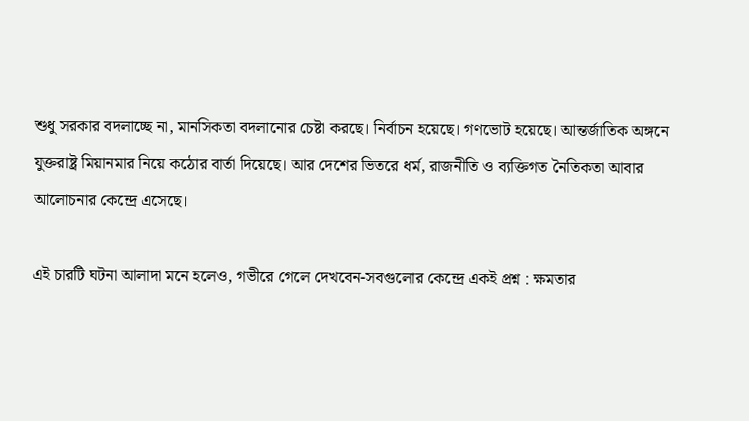শুধু সরকার বদলাচ্ছে না, মানসিকতা বদলানোর চেষ্টা করছে। নির্বাচন হয়েছে। গণভোট হয়েছে। আন্তর্জাতিক অঙ্গনে যুক্তরাষ্ট্র মিয়ানমার নিয়ে কঠোর বার্তা দিয়েছে। আর দেশের ভিতরে ধর্ম, রাজনীতি ও ব্যক্তিগত নৈতিকতা আবার আলোচনার কেন্দ্রে এসেছে।

এই চারটি ঘটনা আলাদা মনে হলেও, গভীরে গেলে দেখবেন-সবগুলোর কেন্দ্রে একই প্রশ্ন : ক্ষমতার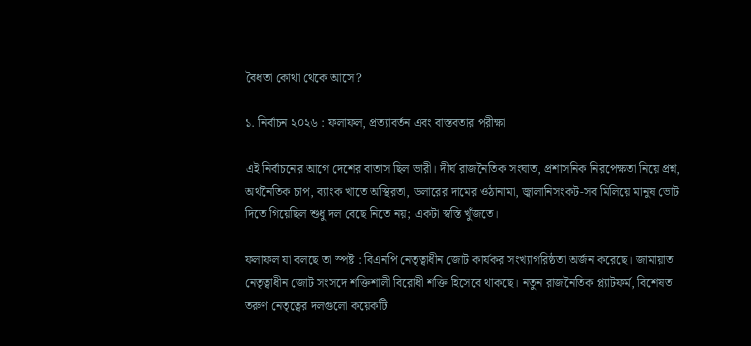বৈধতা কোথা থেকে আসে?

১. নির্বাচন ২০২৬ : ফলাফল, প্রত্যাবর্তন এবং বাস্তবতার পরীক্ষা

এই নির্বাচনের আগে দেশের বাতাস ছিল ভারী। দীর্ঘ রাজনৈতিক সংঘাত, প্রশাসনিক নিরপেক্ষতা নিয়ে প্রশ্ন, অর্থনৈতিক চাপ, ব্যাংক খাতে অস্থিরতা, ডলারের দামের ওঠানামা, জ্বালানিসংকট-সব মিলিয়ে মানুষ ভোট দিতে গিয়েছিল শুধু দল বেছে নিতে নয়; একটা স্বস্তি খুঁজতে।

ফলাফল যা বলছে তা স্পষ্ট : বিএনপি নেতৃত্বাধীন জোট কার্যকর সংখ্যাগরিষ্ঠতা অর্জন করেছে। জামায়াত নেতৃত্বাধীন জোট সংসদে শক্তিশালী বিরোধী শক্তি হিসেবে থাকছে। নতুন রাজনৈতিক প্ল্যাটফর্ম, বিশেষত তরুণ নেতৃত্বের দলগুলো কয়েকটি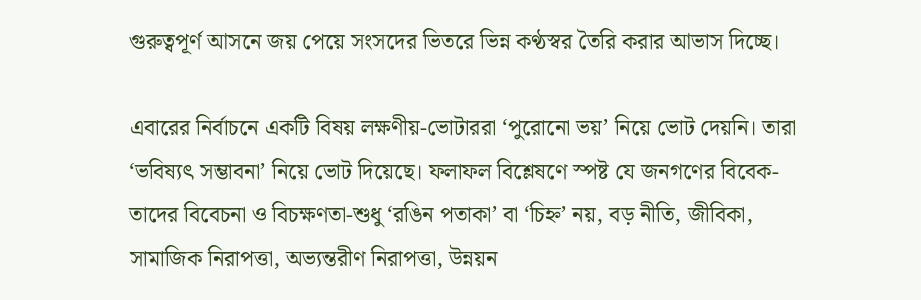গুরুত্বপূর্ণ আসনে জয় পেয়ে সংসদের ভিতরে ভিন্ন কণ্ঠস্বর তৈরি করার আভাস দিচ্ছে।

এবারের নির্বাচনে একটি বিষয় লক্ষণীয়-ভোটাররা ‘পুরোনো ভয়’ নিয়ে ভোট দেয়নি। তারা ‘ভবিষ্যৎ সম্ভাবনা’ নিয়ে ভোট দিয়েছে। ফলাফল বিশ্লেষণে স্পষ্ট যে জনগণের বিবেক-তাদের বিবেচনা ও বিচক্ষণতা-শুধু ‘রঙিন পতাকা’ বা ‘চিহ্ন’ নয়, বড় নীতি, জীবিকা, সামাজিক নিরাপত্তা, অভ্যন্তরীণ নিরাপত্তা, উন্নয়ন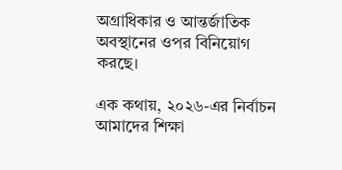অগ্রাধিকার ও আন্তর্জাতিক অবস্থানের ওপর বিনিয়োগ করছে।

এক কথায়, ২০২৬-এর নির্বাচন আমাদের শিক্ষা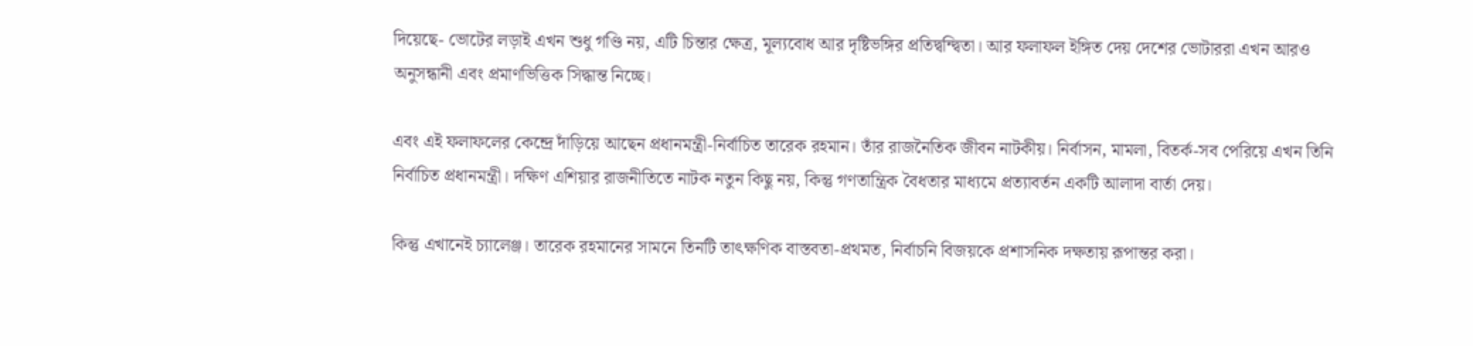দিয়েছে- ভোটের লড়াই এখন শুধু গণ্ডি নয়, এটি চিন্তার ক্ষেত্র, মূল্যবোধ আর দৃষ্টিভঙ্গির প্রতিদ্বন্দ্বিতা। আর ফলাফল ইঙ্গিত দেয় দেশের ভোটাররা এখন আরও অনুসন্ধানী এবং প্রমাণভিত্তিক সিদ্ধান্ত নিচ্ছে।

এবং এই ফলাফলের কেন্দ্রে দাঁড়িয়ে আছেন প্রধানমন্ত্রী-নির্বাচিত তারেক রহমান। তাঁর রাজনৈতিক জীবন নাটকীয়। নির্বাসন, মামলা, বিতর্ক-সব পেরিয়ে এখন তিনি নির্বাচিত প্রধানমন্ত্রী। দক্ষিণ এশিয়ার রাজনীতিতে নাটক নতুন কিছু নয়, কিন্তু গণতান্ত্রিক বৈধতার মাধ্যমে প্রত্যাবর্তন একটি আলাদা বার্তা দেয়।

কিন্তু এখানেই চ্যালেঞ্জ। তারেক রহমানের সামনে তিনটি তাৎক্ষণিক বাস্তবতা-প্রথমত, নির্বাচনি বিজয়কে প্রশাসনিক দক্ষতায় রূপান্তর করা।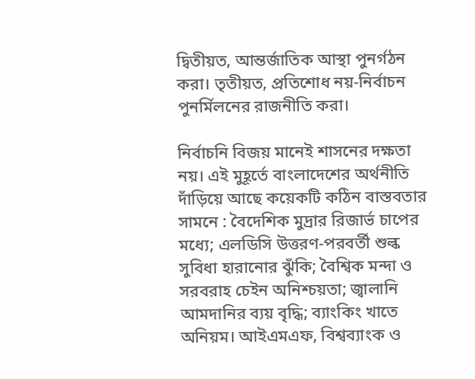দ্বিতীয়ত, আন্তর্জাতিক আস্থা পুনর্গঠন করা। তৃতীয়ত, প্রতিশোধ নয়-নির্বাচন পুনর্মিলনের রাজনীতি করা।

নির্বাচনি বিজয় মানেই শাসনের দক্ষতা নয়। এই মুহূর্তে বাংলাদেশের অর্থনীতি দাঁড়িয়ে আছে কয়েকটি কঠিন বাস্তবতার সামনে : বৈদেশিক মুদ্রার রিজার্ভ চাপের মধ্যে; এলডিসি উত্তরণ-পরবর্তী শুল্ক সুবিধা হারানোর ঝুঁকি; বৈশ্বিক মন্দা ও সরবরাহ চেইন অনিশ্চয়তা; জ্বালানি আমদানির ব্যয় বৃদ্ধি; ব্যাংকিং খাতে অনিয়ম। আইএমএফ, বিশ্বব্যাংক ও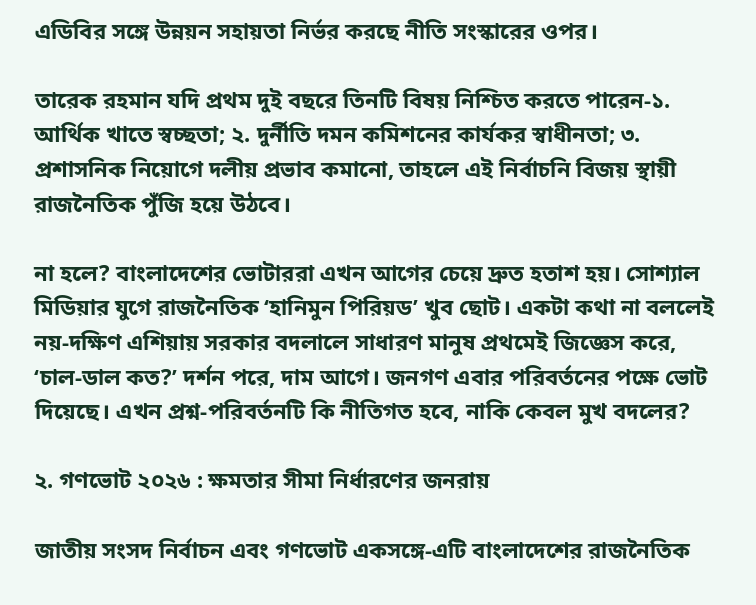এডিবির সঙ্গে উন্নয়ন সহায়তা নির্ভর করছে নীতি সংস্কারের ওপর।

তারেক রহমান যদি প্রথম দুই বছরে তিনটি বিষয় নিশ্চিত করতে পারেন-১. আর্থিক খাতে স্বচ্ছতা; ২. দুর্নীতি দমন কমিশনের কার্যকর স্বাধীনতা; ৩. প্রশাসনিক নিয়োগে দলীয় প্রভাব কমানো, তাহলে এই নির্বাচনি বিজয় স্থায়ী রাজনৈতিক পুঁজি হয়ে উঠবে।

না হলে? বাংলাদেশের ভোটাররা এখন আগের চেয়ে দ্রুত হতাশ হয়। সোশ্যাল মিডিয়ার যুগে রাজনৈতিক ‘হানিমুন পিরিয়ড’ খুব ছোট। একটা কথা না বললেই নয়-দক্ষিণ এশিয়ায় সরকার বদলালে সাধারণ মানুষ প্রথমেই জিজ্ঞেস করে, ‘চাল-ডাল কত?’ দর্শন পরে, দাম আগে। জনগণ এবার পরিবর্তনের পক্ষে ভোট দিয়েছে। এখন প্রশ্ন-পরিবর্তনটি কি নীতিগত হবে, নাকি কেবল মুখ বদলের?

২. গণভোট ২০২৬ : ক্ষমতার সীমা নির্ধারণের জনরায়

জাতীয় সংসদ নির্বাচন এবং গণভোট একসঙ্গে-এটি বাংলাদেশের রাজনৈতিক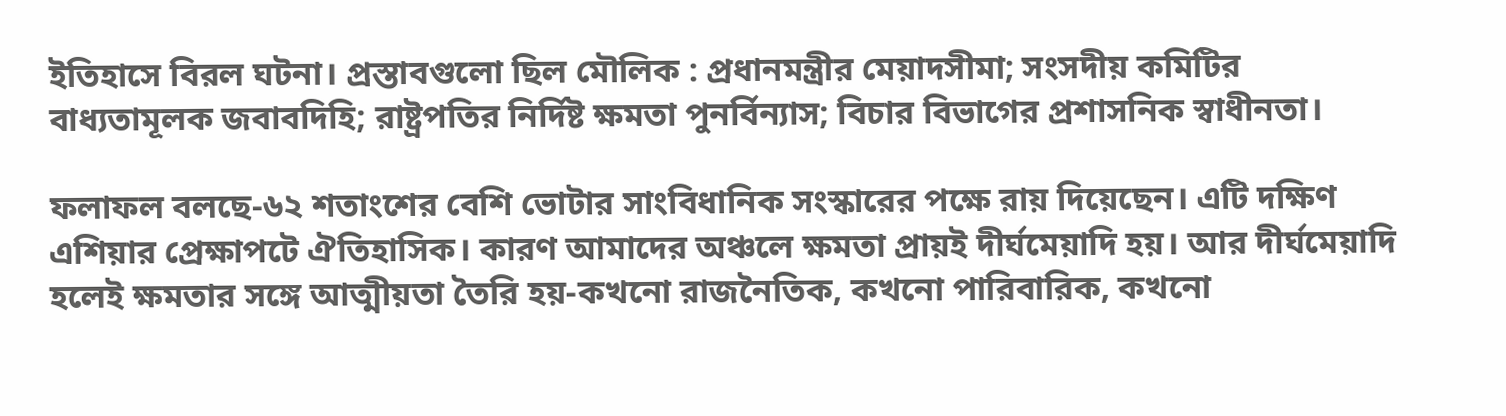ইতিহাসে বিরল ঘটনা। প্রস্তাবগুলো ছিল মৌলিক : প্রধানমন্ত্রীর মেয়াদসীমা; সংসদীয় কমিটির বাধ্যতামূলক জবাবদিহি; রাষ্ট্রপতির নির্দিষ্ট ক্ষমতা পুনর্বিন্যাস; বিচার বিভাগের প্রশাসনিক স্বাধীনতা।

ফলাফল বলছে-৬২ শতাংশের বেশি ভোটার সাংবিধানিক সংস্কারের পক্ষে রায় দিয়েছেন। এটি দক্ষিণ এশিয়ার প্রেক্ষাপটে ঐতিহাসিক। কারণ আমাদের অঞ্চলে ক্ষমতা প্রায়ই দীর্ঘমেয়াদি হয়। আর দীর্ঘমেয়াদি হলেই ক্ষমতার সঙ্গে আত্মীয়তা তৈরি হয়-কখনো রাজনৈতিক, কখনো পারিবারিক, কখনো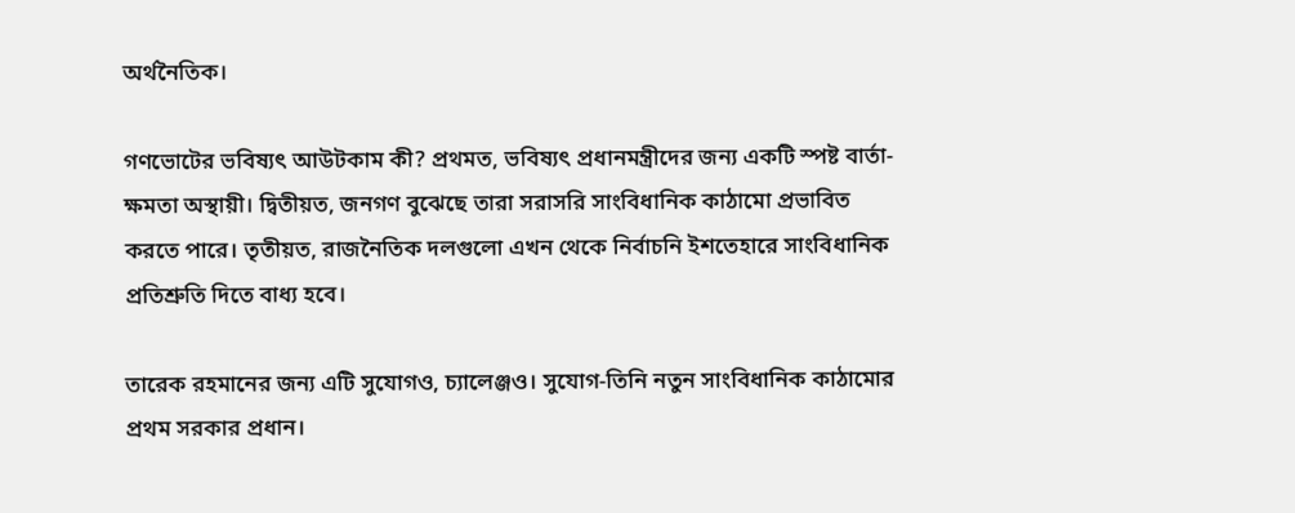অর্থনৈতিক।

গণভোটের ভবিষ্যৎ আউটকাম কী? প্রথমত, ভবিষ্যৎ প্রধানমন্ত্রীদের জন্য একটি স্পষ্ট বার্তা-ক্ষমতা অস্থায়ী। দ্বিতীয়ত, জনগণ বুঝেছে তারা সরাসরি সাংবিধানিক কাঠামো প্রভাবিত করতে পারে। তৃতীয়ত, রাজনৈতিক দলগুলো এখন থেকে নির্বাচনি ইশতেহারে সাংবিধানিক প্রতিশ্রুতি দিতে বাধ্য হবে।

তারেক রহমানের জন্য এটি সুযোগও, চ্যালেঞ্জও। সুযোগ-তিনি নতুন সাংবিধানিক কাঠামোর প্রথম সরকার প্রধান।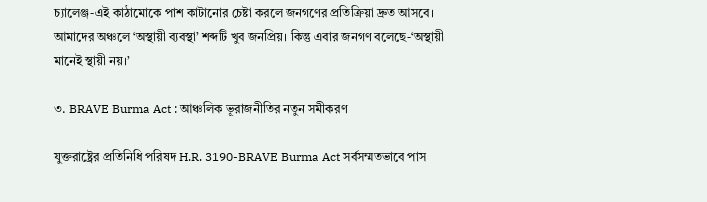চ্যালেঞ্জ-এই কাঠামোকে পাশ কাটানোর চেষ্টা করলে জনগণের প্রতিক্রিয়া দ্রুত আসবে। আমাদের অঞ্চলে ‘অস্থায়ী ব্যবস্থা’ শব্দটি খুব জনপ্রিয়। কিন্তু এবার জনগণ বলেছে-‘অস্থায়ী মানেই স্থায়ী নয়।’

৩. BRAVE Burma Act : আঞ্চলিক ভূরাজনীতির নতুন সমীকরণ

যুক্তরাষ্ট্রের প্রতিনিধি পরিষদ H.R. 3190-BRAVE Burma Act সর্বসম্মতভাবে পাস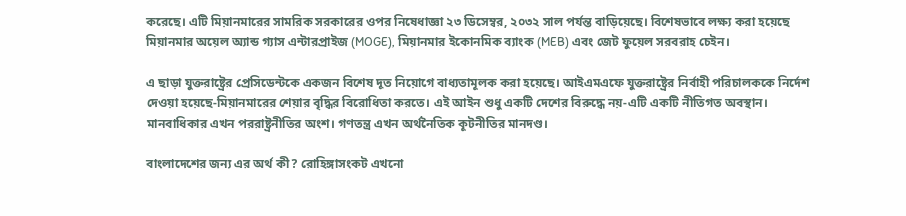করেছে। এটি মিয়ানমারের সামরিক সরকারের ওপর নিষেধাজ্ঞা ২৩ ডিসেম্বর, ২০৩২ সাল পর্যন্ত বাড়িয়েছে। বিশেষভাবে লক্ষ্য করা হয়েছে মিয়ানমার অয়েল অ্যান্ড গ্যাস এন্টারপ্রাইজ (MOGE), মিয়ানমার ইকোনমিক ব্যাংক (MEB) এবং জেট ফুয়েল সরবরাহ চেইন।

এ ছাড়া যুক্তরাষ্ট্রের প্রেসিডেন্টকে একজন বিশেষ দূত নিয়োগে বাধ্যতামূলক করা হয়েছে। আইএমএফে যুক্তরাষ্ট্রের নির্বাহী পরিচালককে নির্দেশ দেওয়া হয়েছে-মিয়ানমারের শেয়ার বৃদ্ধির বিরোধিতা করতে। এই আইন শুধু একটি দেশের বিরুদ্ধে নয়-এটি একটি নীতিগত অবস্থান। মানবাধিকার এখন পররাষ্ট্রনীতির অংশ। গণতন্ত্র এখন অর্থনৈতিক কূটনীতির মানদণ্ড।

বাংলাদেশের জন্য এর অর্থ কী? রোহিঙ্গাসংকট এখনো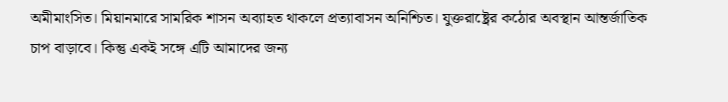অমীমাংসিত। মিয়ানমারে সামরিক শাসন অব্যাহত থাকলে প্রত্যাবাসন অনিশ্চিত। যুক্তরাষ্ট্রের কঠোর অবস্থান আন্তর্জাতিক চাপ বাড়াবে। কিন্তু একই সঙ্গে এটি আমাদের জন্য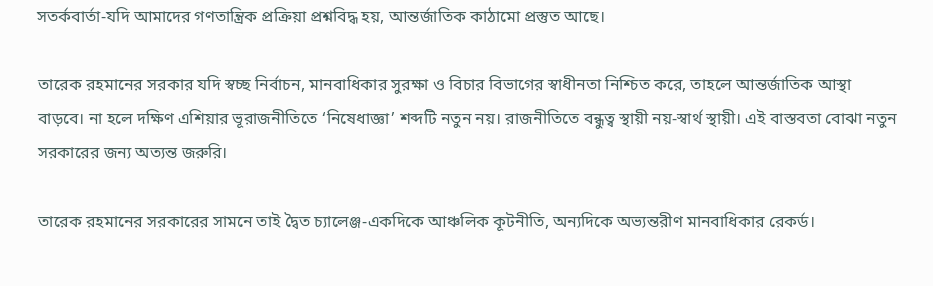সতর্কবার্তা-যদি আমাদের গণতান্ত্রিক প্রক্রিয়া প্রশ্নবিদ্ধ হয়, আন্তর্জাতিক কাঠামো প্রস্তুত আছে।

তারেক রহমানের সরকার যদি স্বচ্ছ নির্বাচন, মানবাধিকার সুরক্ষা ও বিচার বিভাগের স্বাধীনতা নিশ্চিত করে, তাহলে আন্তর্জাতিক আস্থা বাড়বে। না হলে দক্ষিণ এশিয়ার ভূরাজনীতিতে ‘নিষেধাজ্ঞা’ শব্দটি নতুন নয়। রাজনীতিতে বন্ধুত্ব স্থায়ী নয়-স্বার্থ স্থায়ী। এই বাস্তবতা বোঝা নতুন সরকারের জন্য অত্যন্ত জরুরি।

তারেক রহমানের সরকারের সামনে তাই দ্বৈত চ্যালেঞ্জ-একদিকে আঞ্চলিক কূটনীতি, অন্যদিকে অভ্যন্তরীণ মানবাধিকার রেকর্ড।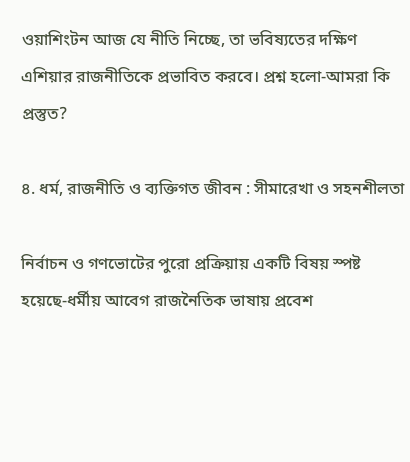ওয়াশিংটন আজ যে নীতি নিচ্ছে, তা ভবিষ্যতের দক্ষিণ এশিয়ার রাজনীতিকে প্রভাবিত করবে। প্রশ্ন হলো-আমরা কি প্রস্তুত?

৪. ধর্ম, রাজনীতি ও ব্যক্তিগত জীবন : সীমারেখা ও সহনশীলতা

নির্বাচন ও গণভোটের পুরো প্রক্রিয়ায় একটি বিষয় স্পষ্ট হয়েছে-ধর্মীয় আবেগ রাজনৈতিক ভাষায় প্রবেশ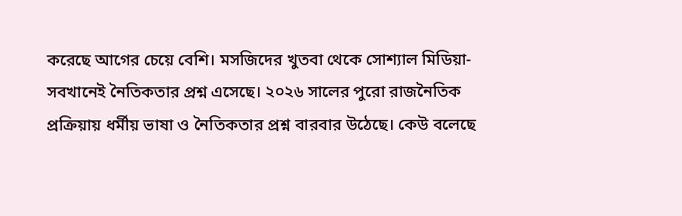করেছে আগের চেয়ে বেশি। মসজিদের খুতবা থেকে সোশ্যাল মিডিয়া-সবখানেই নৈতিকতার প্রশ্ন এসেছে। ২০২৬ সালের পুরো রাজনৈতিক প্রক্রিয়ায় ধর্মীয় ভাষা ও নৈতিকতার প্রশ্ন বারবার উঠেছে। কেউ বলেছে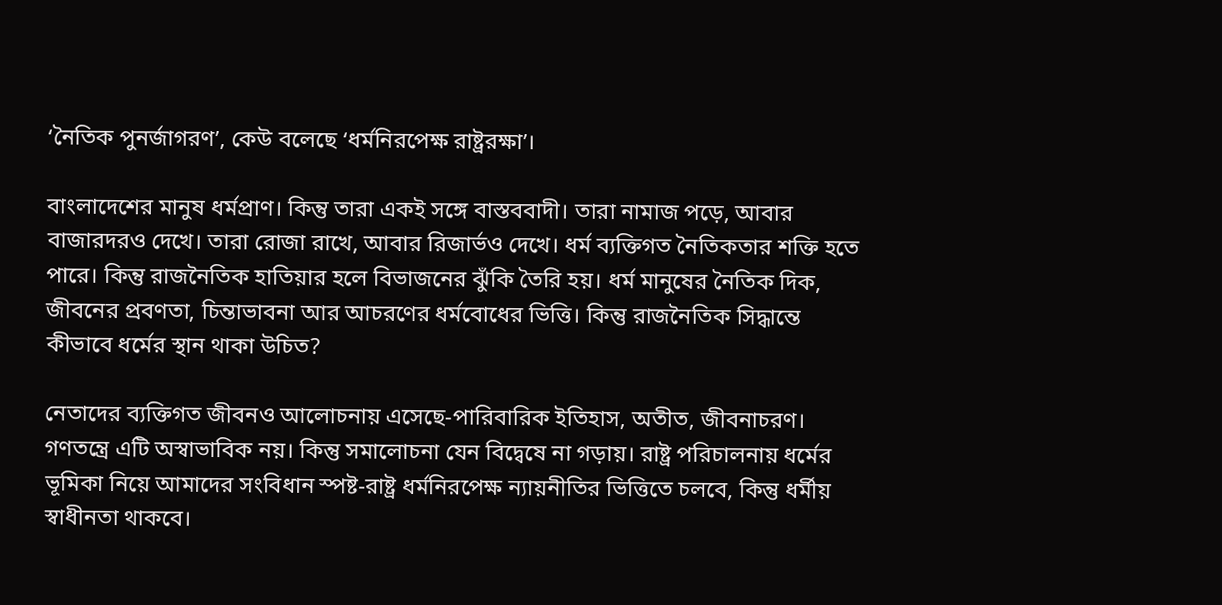‘নৈতিক পুনর্জাগরণ’, কেউ বলেছে ‘ধর্মনিরপেক্ষ রাষ্ট্ররক্ষা’।

বাংলাদেশের মানুষ ধর্মপ্রাণ। কিন্তু তারা একই সঙ্গে বাস্তববাদী। তারা নামাজ পড়ে, আবার বাজারদরও দেখে। তারা রোজা রাখে, আবার রিজার্ভও দেখে। ধর্ম ব্যক্তিগত নৈতিকতার শক্তি হতে পারে। কিন্তু রাজনৈতিক হাতিয়ার হলে বিভাজনের ঝুঁকি তৈরি হয়। ধর্ম মানুষের নৈতিক দিক, জীবনের প্রবণতা, চিন্তাভাবনা আর আচরণের ধর্মবোধের ভিত্তি। কিন্তু রাজনৈতিক সিদ্ধান্তে কীভাবে ধর্মের স্থান থাকা উচিত?

নেতাদের ব্যক্তিগত জীবনও আলোচনায় এসেছে-পারিবারিক ইতিহাস, অতীত, জীবনাচরণ। গণতন্ত্রে এটি অস্বাভাবিক নয়। কিন্তু সমালোচনা যেন বিদ্বেষে না গড়ায়। রাষ্ট্র পরিচালনায় ধর্মের ভূমিকা নিয়ে আমাদের সংবিধান স্পষ্ট-রাষ্ট্র ধর্মনিরপেক্ষ ন্যায়নীতির ভিত্তিতে চলবে, কিন্তু ধর্মীয় স্বাধীনতা থাকবে।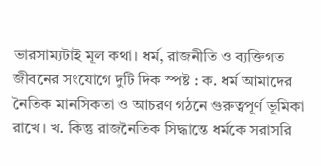ভারসাম্যটাই মূল কথা। ধর্ম, রাজনীতি ও ব্যক্তিগত জীবনের সংযোগে দুটি দিক স্পষ্ট : ক. ধর্ম আমাদের নৈতিক মানসিকতা ও আচরণ গঠনে গুরুত্বপূর্ণ ভূমিকা রাখে। খ. কিন্তু রাজনৈতিক সিদ্ধান্তে ধর্মকে সরাসরি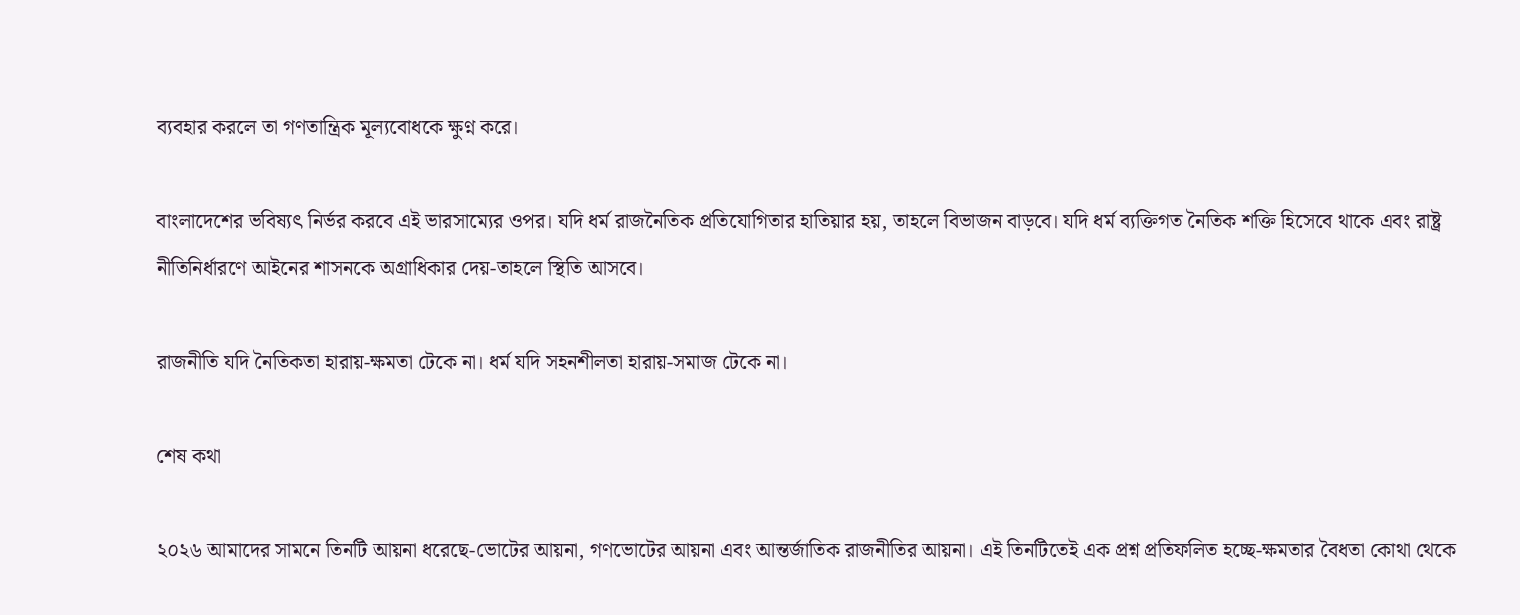ব্যবহার করলে তা গণতান্ত্রিক মূল্যবোধকে ক্ষুণ্ন করে।

বাংলাদেশের ভবিষ্যৎ নির্ভর করবে এই ভারসাম্যের ওপর। যদি ধর্ম রাজনৈতিক প্রতিযোগিতার হাতিয়ার হয়, তাহলে বিভাজন বাড়বে। যদি ধর্ম ব্যক্তিগত নৈতিক শক্তি হিসেবে থাকে এবং রাষ্ট্র নীতিনির্ধারণে আইনের শাসনকে অগ্রাধিকার দেয়-তাহলে স্থিতি আসবে।

রাজনীতি যদি নৈতিকতা হারায়-ক্ষমতা টেকে না। ধর্ম যদি সহনশীলতা হারায়-সমাজ টেকে না।

শেষ কথা

২০২৬ আমাদের সামনে তিনটি আয়না ধরেছে-ভোটের আয়না, গণভোটের আয়না এবং আন্তর্জাতিক রাজনীতির আয়না। এই তিনটিতেই এক প্রশ্ন প্রতিফলিত হচ্ছে-ক্ষমতার বৈধতা কোথা থেকে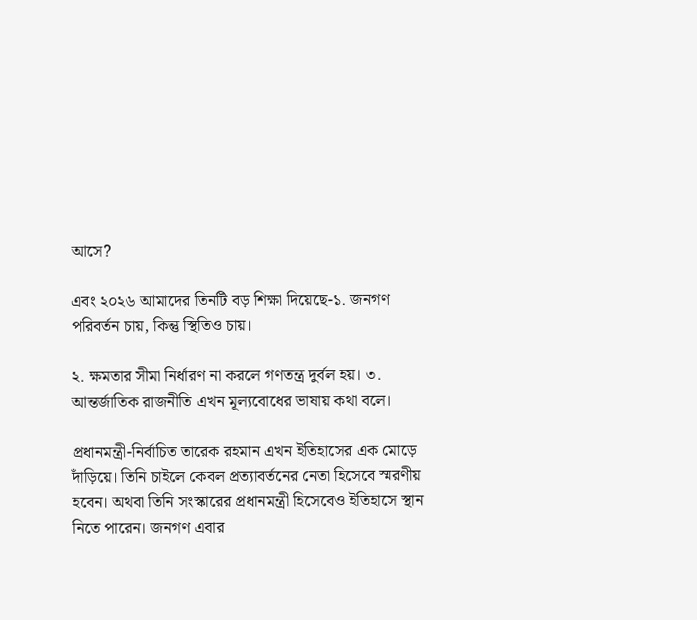আসে?

এবং ২০২৬ আমাদের তিনটি বড় শিক্ষা দিয়েছে-১. জনগণ পরিবর্তন চায়, কিন্তু স্থিতিও চায়।

২. ক্ষমতার সীমা নির্ধারণ না করলে গণতন্ত্র দুর্বল হয়। ৩. আন্তর্জাতিক রাজনীতি এখন মূল্যবোধের ভাষায় কথা বলে।

প্রধানমন্ত্রী-নির্বাচিত তারেক রহমান এখন ইতিহাসের এক মোড়ে দাঁড়িয়ে। তিনি চাইলে কেবল প্রত্যাবর্তনের নেতা হিসেবে স্মরণীয় হবেন। অথবা তিনি সংস্কারের প্রধানমন্ত্রী হিসেবেও ইতিহাসে স্থান নিতে পারেন। জনগণ এবার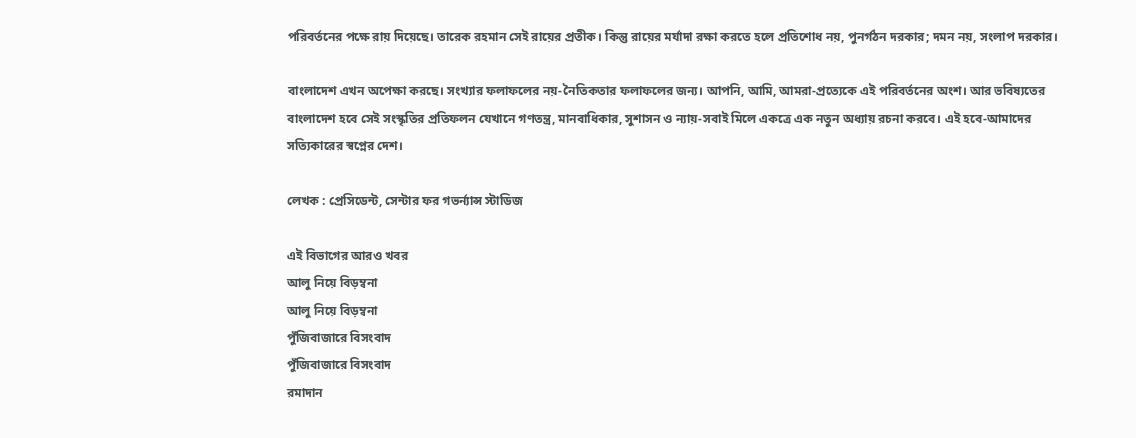পরিবর্তনের পক্ষে রায় দিয়েছে। তারেক রহমান সেই রায়ের প্রতীক। কিন্তু রায়ের মর্যাদা রক্ষা করতে হলে প্রতিশোধ নয়, পুনর্গঠন দরকার; দমন নয়, সংলাপ দরকার।

বাংলাদেশ এখন অপেক্ষা করছে। সংখ্যার ফলাফলের নয়-নৈতিকতার ফলাফলের জন্য। আপনি, আমি, আমরা-প্রত্যেকে এই পরিবর্তনের অংশ। আর ভবিষ্যতের বাংলাদেশ হবে সেই সংস্কৃতির প্রতিফলন যেখানে গণতন্ত্র, মানবাধিকার, সুশাসন ও ন্যায়-সবাই মিলে একত্রে এক নতুন অধ্যায় রচনা করবে। এই হবে-আমাদের সত্যিকারের স্বপ্নের দেশ।

লেখক : প্রেসিডেন্ট, সেন্টার ফর গভর্ন্যান্স স্টাডিজ

এই বিভাগের আরও খবর
আলু নিয়ে বিড়ম্বনা
আলু নিয়ে বিড়ম্বনা
পুঁজিবাজারে বিসংবাদ
পুঁজিবাজারে বিসংবাদ
রমাদান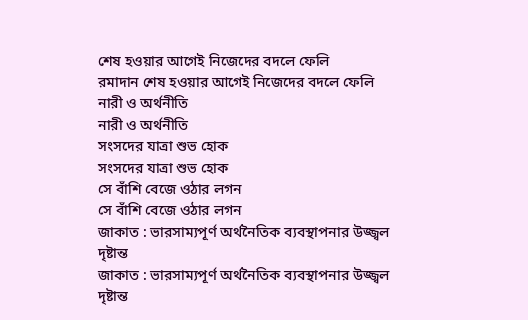শেষ হওয়ার আগেই নিজেদের বদলে ফেলি
রমাদান শেষ হওয়ার আগেই নিজেদের বদলে ফেলি
নারী ও অর্থনীতি
নারী ও অর্থনীতি
সংসদের যাত্রা শুভ হোক
সংসদের যাত্রা শুভ হোক
সে বাঁশি বেজে ওঠার লগন
সে বাঁশি বেজে ওঠার লগন
জাকাত : ভারসাম্যপূর্ণ অর্থনৈতিক ব্যবস্থাপনার উজ্জ্বল দৃষ্টান্ত
জাকাত : ভারসাম্যপূর্ণ অর্থনৈতিক ব্যবস্থাপনার উজ্জ্বল দৃষ্টান্ত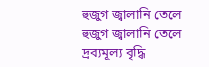হুজুগ জ্বালানি তেলে
হুজুগ জ্বালানি তেলে
দ্রব্যমূল্য বৃদ্ধি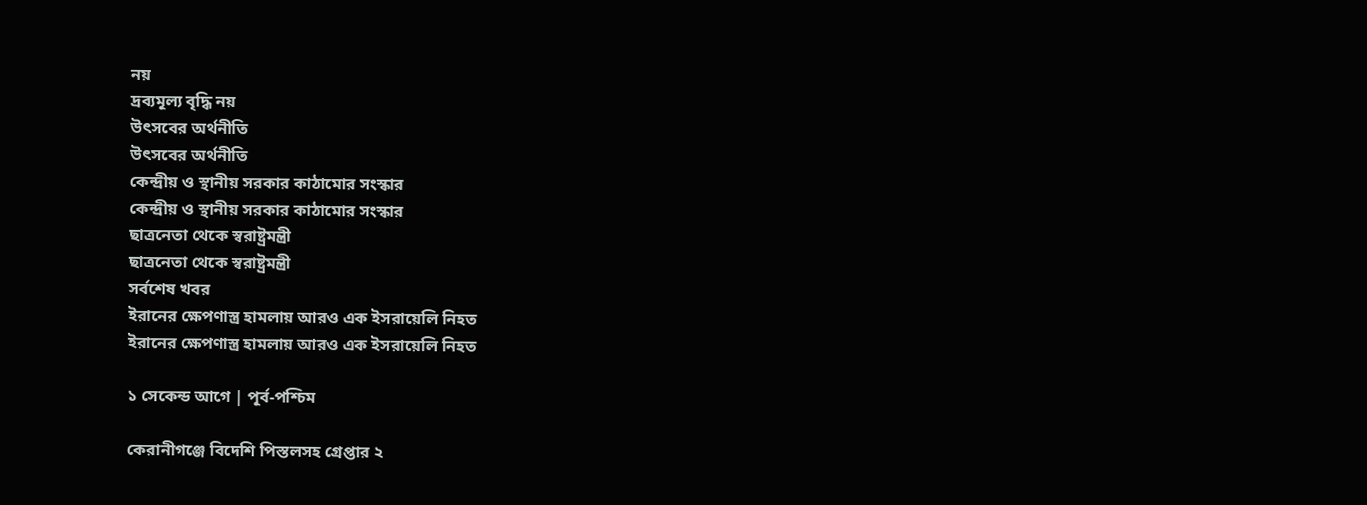নয়
দ্রব্যমূল্য বৃদ্ধি নয়
উৎসবের অর্থনীতি
উৎসবের অর্থনীতি
কেন্দ্রীয় ও স্থানীয় সরকার কাঠামোর সংস্কার
কেন্দ্রীয় ও স্থানীয় সরকার কাঠামোর সংস্কার
ছাত্রনেতা থেকে স্বরাষ্ট্রমন্ত্রী
ছাত্রনেতা থেকে স্বরাষ্ট্রমন্ত্রী
সর্বশেষ খবর
ইরানের ক্ষেপণাস্ত্র হামলায় আরও এক ইসরায়েলি নিহত
ইরানের ক্ষেপণাস্ত্র হামলায় আরও এক ইসরায়েলি নিহত

১ সেকেন্ড আগে | পূর্ব-পশ্চিম

কেরানীগঞ্জে বিদেশি পিস্তলসহ গ্রেপ্তার ২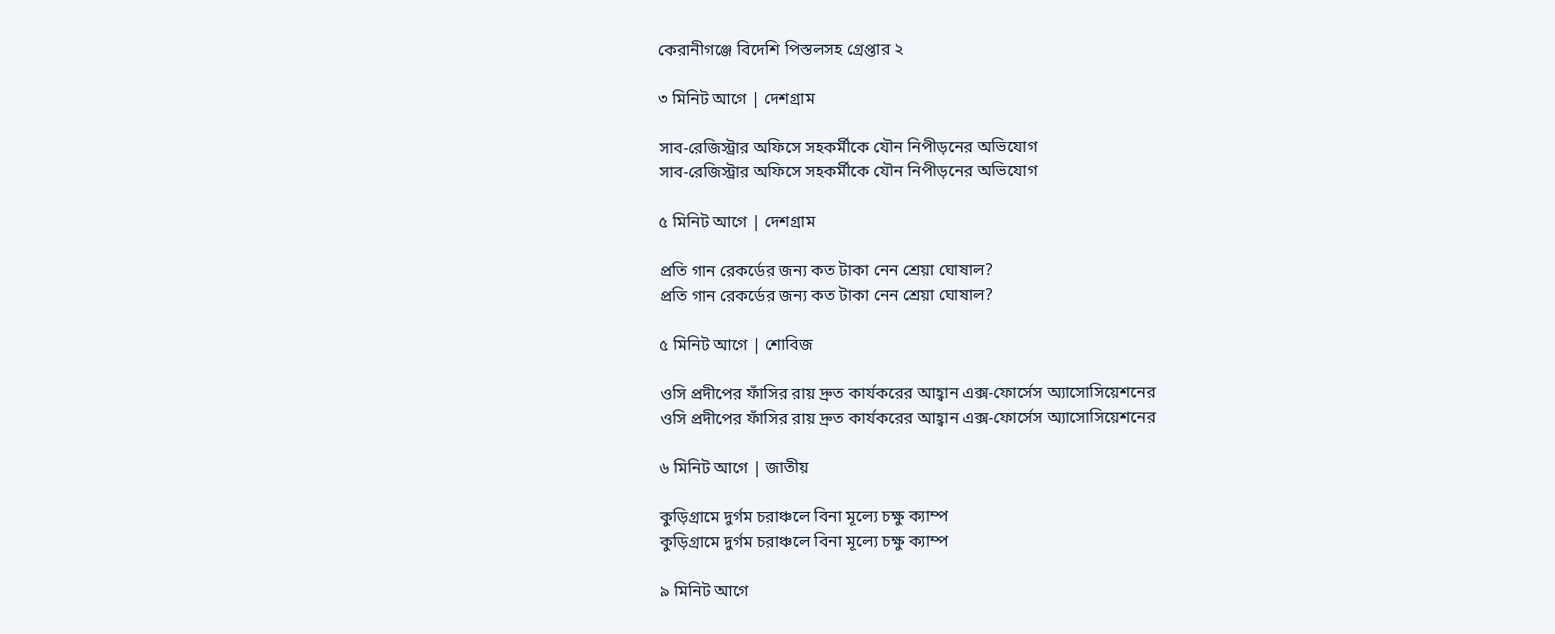কেরানীগঞ্জে বিদেশি পিস্তলসহ গ্রেপ্তার ২

৩ মিনিট আগে | দেশগ্রাম

সাব-রেজিস্ট্রার অফিসে সহকর্মীকে যৌন নিপীড়নের অভিযোগ
সাব-রেজিস্ট্রার অফিসে সহকর্মীকে যৌন নিপীড়নের অভিযোগ

৫ মিনিট আগে | দেশগ্রাম

প্রতি গান রেকর্ডের জন্য কত টাকা নেন শ্রেয়া ঘোষাল?
প্রতি গান রেকর্ডের জন্য কত টাকা নেন শ্রেয়া ঘোষাল?

৫ মিনিট আগে | শোবিজ

ওসি প্রদীপের ফাঁসির রায় দ্রুত কার্যকরের আহ্বান এক্স-ফোর্সেস অ্যাসোসিয়েশনের
ওসি প্রদীপের ফাঁসির রায় দ্রুত কার্যকরের আহ্বান এক্স-ফোর্সেস অ্যাসোসিয়েশনের

৬ মিনিট আগে | জাতীয়

কুড়িগ্রামে দুর্গম চরাঞ্চলে বিনা মূল্যে চক্ষু ক্যাম্প
কুড়িগ্রামে দুর্গম চরাঞ্চলে বিনা মূল্যে চক্ষু ক্যাম্প

৯ মিনিট আগে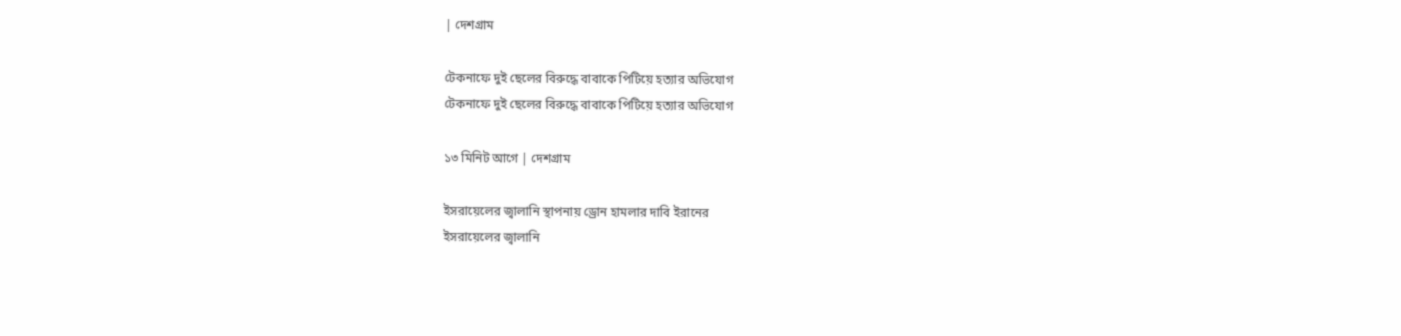| দেশগ্রাম

টেকনাফে দুই ছেলের বিরুদ্ধে বাবাকে পিটিয়ে হত্যার অভিযোগ
টেকনাফে দুই ছেলের বিরুদ্ধে বাবাকে পিটিয়ে হত্যার অভিযোগ

১৩ মিনিট আগে | দেশগ্রাম

ইসরায়েলের জ্বালানি স্থাপনায় ড্রোন হামলার দাবি ইরানের
ইসরায়েলের জ্বালানি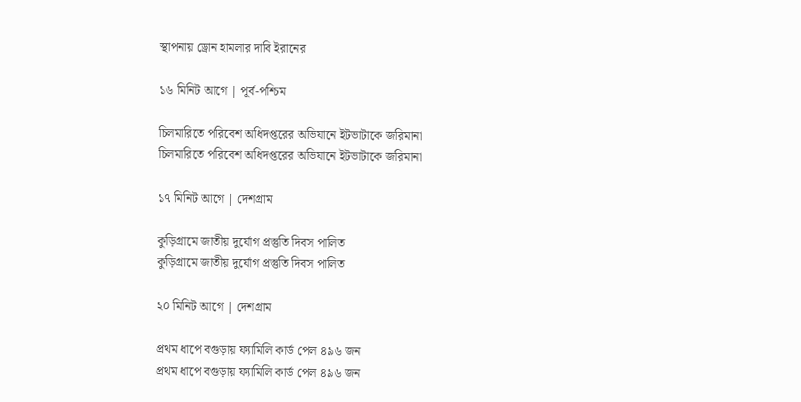স্থাপনায় ড্রোন হামলার দাবি ইরানের

১৬ মিনিট আগে | পূর্ব-পশ্চিম

চিলমারিতে পরিবেশ অধিদপ্তরের অভিযানে ইটভাটাকে জরিমানা
চিলমারিতে পরিবেশ অধিদপ্তরের অভিযানে ইটভাটাকে জরিমানা

১৭ মিনিট আগে | দেশগ্রাম

কুড়িগ্রামে জাতীয় দুর্যোগ প্রস্তুতি দিবস পালিত
কুড়িগ্রামে জাতীয় দুর্যোগ প্রস্তুতি দিবস পালিত

২০ মিনিট আগে | দেশগ্রাম

প্রথম ধাপে বগুড়ায় ফ্যামিলি কার্ড পেল ৪৯৬ জন
প্রথম ধাপে বগুড়ায় ফ্যামিলি কার্ড পেল ৪৯৬ জন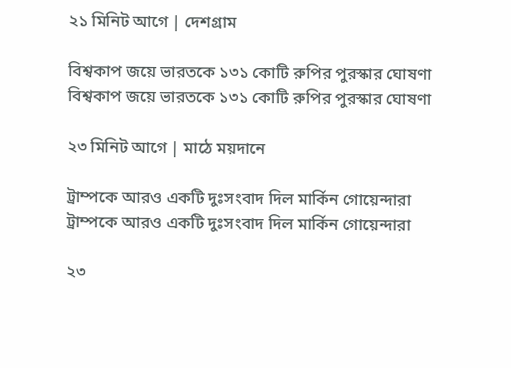২১ মিনিট আগে | দেশগ্রাম

বিশ্বকাপ জয়ে ভারতকে ১৩১ কোটি রুপির পুরস্কার ঘোষণা
বিশ্বকাপ জয়ে ভারতকে ১৩১ কোটি রুপির পুরস্কার ঘোষণা

২৩ মিনিট আগে | মাঠে ময়দানে

ট্রাম্পকে আরও একটি দুঃসংবাদ দিল মার্কিন গোয়েন্দারা
ট্রাম্পকে আরও একটি দুঃসংবাদ দিল মার্কিন গোয়েন্দারা

২৩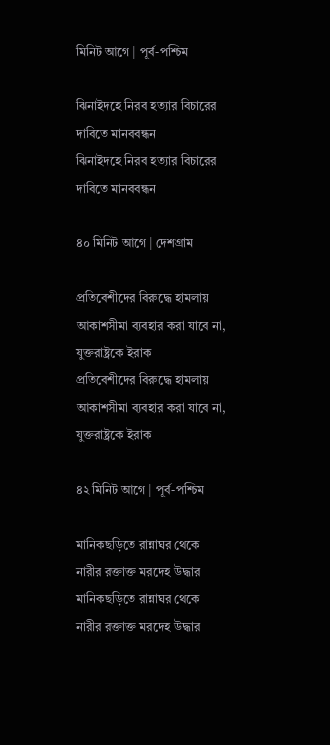মিনিট আগে | পূর্ব-পশ্চিম

ঝিনাইদহে নিরব হত্যার বিচারের দাবিতে মানববন্ধন
ঝিনাইদহে নিরব হত্যার বিচারের দাবিতে মানববন্ধন

৪০ মিনিট আগে | দেশগ্রাম

প্রতিবেশীদের বিরুদ্ধে হামলায় আকাশসীমা ব্যবহার করা যাবে না, যুক্তরাষ্ট্রকে ইরাক
প্রতিবেশীদের বিরুদ্ধে হামলায় আকাশসীমা ব্যবহার করা যাবে না, যুক্তরাষ্ট্রকে ইরাক

৪২ মিনিট আগে | পূর্ব-পশ্চিম

মানিকছড়িতে রান্নাঘর থেকে নারীর রক্তাক্ত মরদেহ উদ্ধার
মানিকছড়িতে রান্নাঘর থেকে নারীর রক্তাক্ত মরদেহ উদ্ধার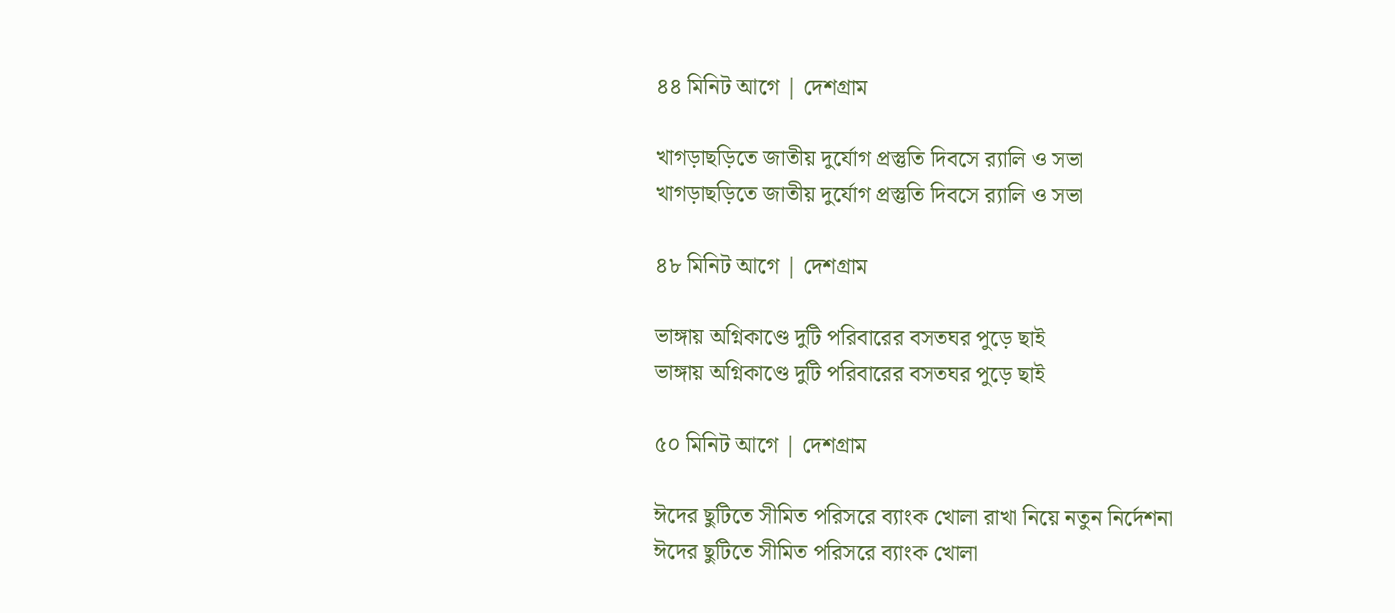৪৪ মিনিট আগে | দেশগ্রাম

খাগড়াছড়িতে জাতীয় দুর্যোগ প্রস্তুতি দিবসে র‌্যালি ও সভা
খাগড়াছড়িতে জাতীয় দুর্যোগ প্রস্তুতি দিবসে র‌্যালি ও সভা

৪৮ মিনিট আগে | দেশগ্রাম

ভাঙ্গায় অগ্নিকাণ্ডে দুটি পরিবারের বসতঘর পুড়ে ছাই
ভাঙ্গায় অগ্নিকাণ্ডে দুটি পরিবারের বসতঘর পুড়ে ছাই

৫০ মিনিট আগে | দেশগ্রাম

ঈদের ছুটিতে সীমিত পরিসরে ব্যাংক খোলা রাখা নিয়ে নতুন নির্দেশনা
ঈদের ছুটিতে সীমিত পরিসরে ব্যাংক খোলা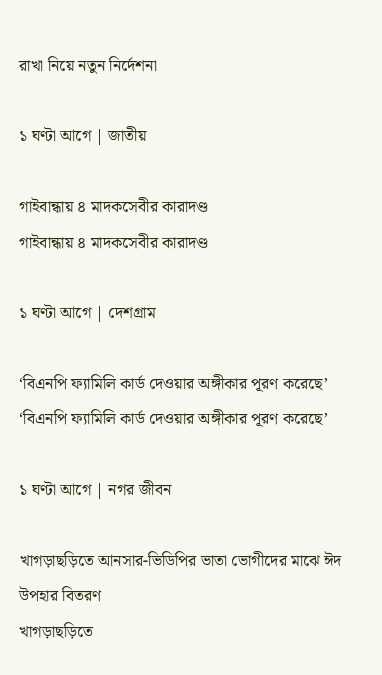রাখা নিয়ে নতুন নির্দেশনা

১ ঘণ্টা আগে | জাতীয়

গাইবান্ধায় ৪ মাদকসেবীর কারাদণ্ড
গাইবান্ধায় ৪ মাদকসেবীর কারাদণ্ড

১ ঘণ্টা আগে | দেশগ্রাম

‘বিএনপি ফ্যামিলি কার্ড দেওয়ার অঙ্গীকার পূরণ করেছে’
‘বিএনপি ফ্যামিলি কার্ড দেওয়ার অঙ্গীকার পূরণ করেছে’

১ ঘণ্টা আগে | নগর জীবন

খাগড়াছড়িতে আনসার-ভিডিপির ভাতা ভোগীদের মাঝে ঈদ উপহার বিতরণ
খাগড়াছড়িতে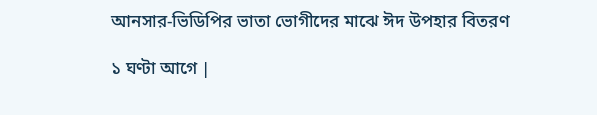আনসার-ভিডিপির ভাতা ভোগীদের মাঝে ঈদ উপহার বিতরণ

১ ঘণ্টা আগে |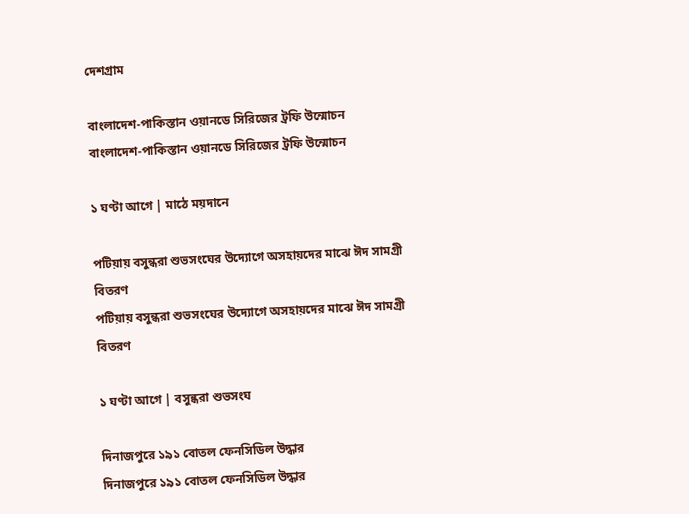দেশগ্রাম

বাংলাদেশ-পাকিস্তান ওয়ানডে সিরিজের ট্রফি উন্মোচন
বাংলাদেশ-পাকিস্তান ওয়ানডে সিরিজের ট্রফি উন্মোচন

১ ঘণ্টা আগে | মাঠে ময়দানে

পটিয়ায় বসুন্ধরা শুভসংঘের উদ্যোগে অসহায়দের মাঝে ঈদ সামগ্রী বিতরণ
পটিয়ায় বসুন্ধরা শুভসংঘের উদ্যোগে অসহায়দের মাঝে ঈদ সামগ্রী বিতরণ

১ ঘণ্টা আগে | বসুন্ধরা শুভসংঘ

দিনাজপুরে ১৯১ বোতল ফেনসিডিল উদ্ধার
দিনাজপুরে ১৯১ বোতল ফেনসিডিল উদ্ধার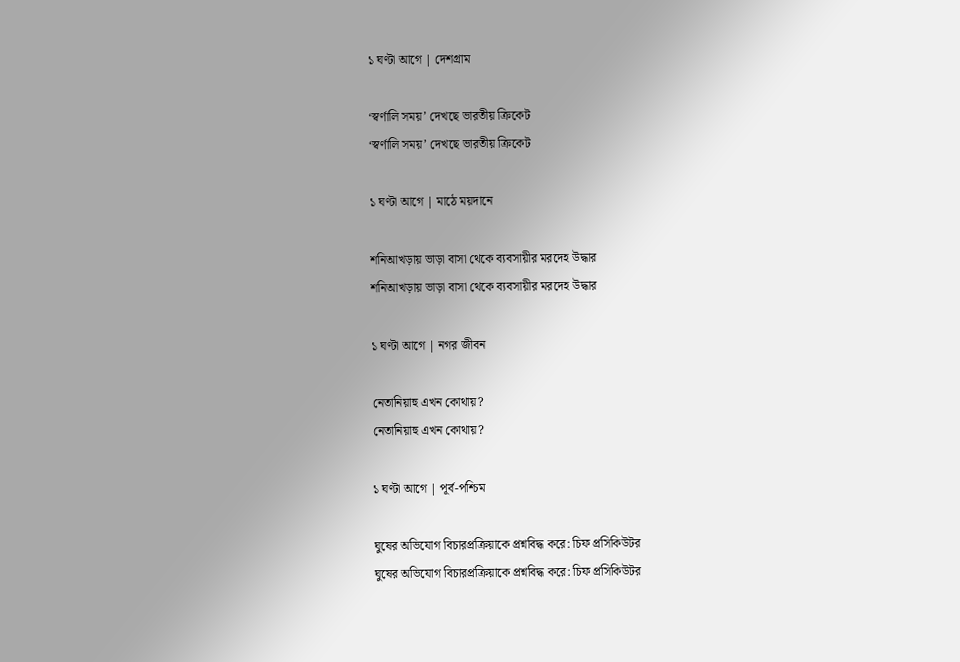১ ঘণ্টা আগে | দেশগ্রাম

‘স্বর্ণালি সময়’ দেখছে ভারতীয় ক্রিকেট
‘স্বর্ণালি সময়’ দেখছে ভারতীয় ক্রিকেট

১ ঘণ্টা আগে | মাঠে ময়দানে

শনিআখড়ায় ভাড়া বাসা থেকে ব্যবসায়ীর মরদেহ উদ্ধার
শনিআখড়ায় ভাড়া বাসা থেকে ব্যবসায়ীর মরদেহ উদ্ধার

১ ঘণ্টা আগে | নগর জীবন

নেতানিয়াহু এখন কোথায়?
নেতানিয়াহু এখন কোথায়?

১ ঘণ্টা আগে | পূর্ব-পশ্চিম

ঘুষের অভিযোগ বিচারপ্রক্রিয়াকে প্রশ্নবিদ্ধ করে: চিফ প্রসিকিউটর
ঘুষের অভিযোগ বিচারপ্রক্রিয়াকে প্রশ্নবিদ্ধ করে: চিফ প্রসিকিউটর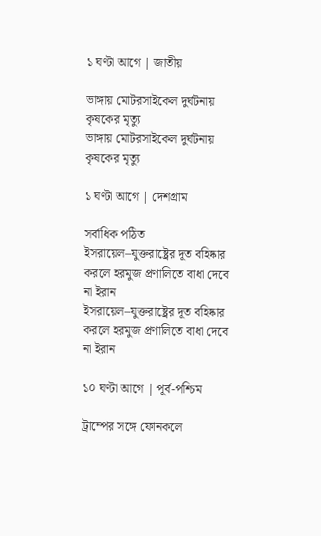১ ঘণ্টা আগে | জাতীয়

ভাঙ্গায় মোটরসাইকেল দুর্ঘটনায় কৃষকের মৃত্যু
ভাঙ্গায় মোটরসাইকেল দুর্ঘটনায় কৃষকের মৃত্যু

১ ঘণ্টা আগে | দেশগ্রাম

সর্বাধিক পঠিত
ইসরায়েল–যুক্তরাষ্ট্রের দূত বহিষ্কার করলে হরমুজ প্রণালিতে বাধা দেবে না ইরান
ইসরায়েল–যুক্তরাষ্ট্রের দূত বহিষ্কার করলে হরমুজ প্রণালিতে বাধা দেবে না ইরান

১০ ঘণ্টা আগে | পূর্ব-পশ্চিম

ট্রাম্পের সঙ্গে ফোনকলে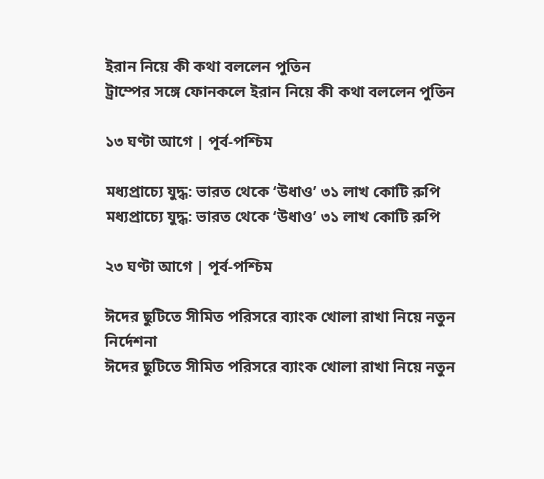ইরান নিয়ে কী কথা বললেন পুতিন
ট্রাম্পের সঙ্গে ফোনকলে ইরান নিয়ে কী কথা বললেন পুতিন

১৩ ঘণ্টা আগে | পূর্ব-পশ্চিম

মধ্যপ্রাচ্যে যুদ্ধ: ভারত থেকে ‘উধাও’ ৩১ লাখ কোটি রুপি
মধ্যপ্রাচ্যে যুদ্ধ: ভারত থেকে ‘উধাও’ ৩১ লাখ কোটি রুপি

২৩ ঘণ্টা আগে | পূর্ব-পশ্চিম

ঈদের ছুটিতে সীমিত পরিসরে ব্যাংক খোলা রাখা নিয়ে নতুন নির্দেশনা
ঈদের ছুটিতে সীমিত পরিসরে ব্যাংক খোলা রাখা নিয়ে নতুন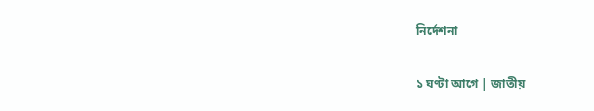নির্দেশনা

১ ঘণ্টা আগে | জাতীয়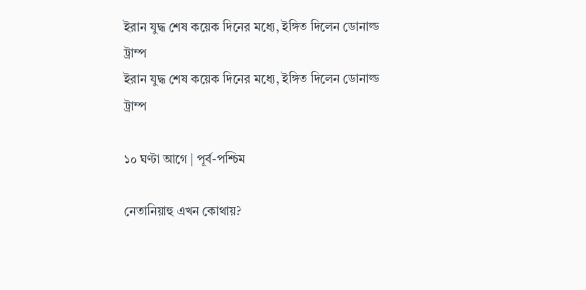ইরান যুদ্ধ শেষ কয়েক দিনের মধ্যে, ইঙ্গিত দিলেন ডোনাল্ড ট্রাম্প
ইরান যুদ্ধ শেষ কয়েক দিনের মধ্যে, ইঙ্গিত দিলেন ডোনাল্ড ট্রাম্প

১০ ঘণ্টা আগে | পূর্ব-পশ্চিম

নেতানিয়াহু এখন কোথায়?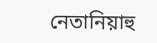নেতানিয়াহু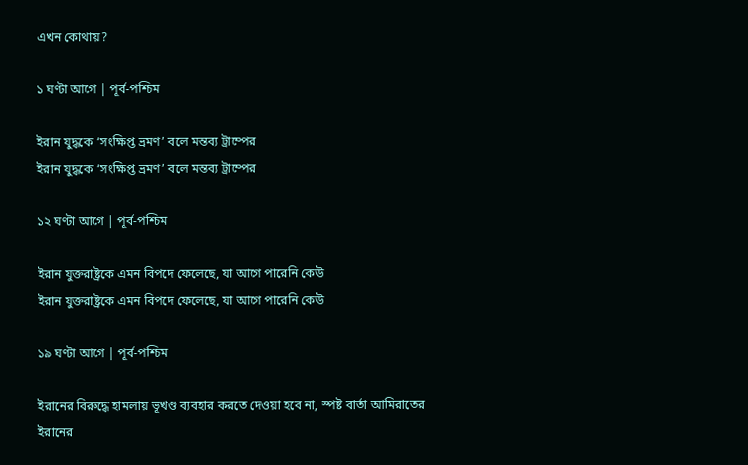এখন কোথায়?

১ ঘণ্টা আগে | পূর্ব-পশ্চিম

ইরান যুদ্ধকে ‘সংক্ষিপ্ত ভ্রমণ’ বলে মন্তব্য ট্রাম্পের
ইরান যুদ্ধকে ‘সংক্ষিপ্ত ভ্রমণ’ বলে মন্তব্য ট্রাম্পের

১২ ঘণ্টা আগে | পূর্ব-পশ্চিম

ইরান যুক্তরাষ্ট্রকে এমন বিপদে ফেলেছে, যা আগে পারেনি কেউ
ইরান যুক্তরাষ্ট্রকে এমন বিপদে ফেলেছে, যা আগে পারেনি কেউ

১৯ ঘণ্টা আগে | পূর্ব-পশ্চিম

ইরানের বিরুদ্ধে হামলায় ভূখণ্ড ব্যবহার করতে দেওয়া হবে না, স্পষ্ট বার্তা আমিরাতের
ইরানের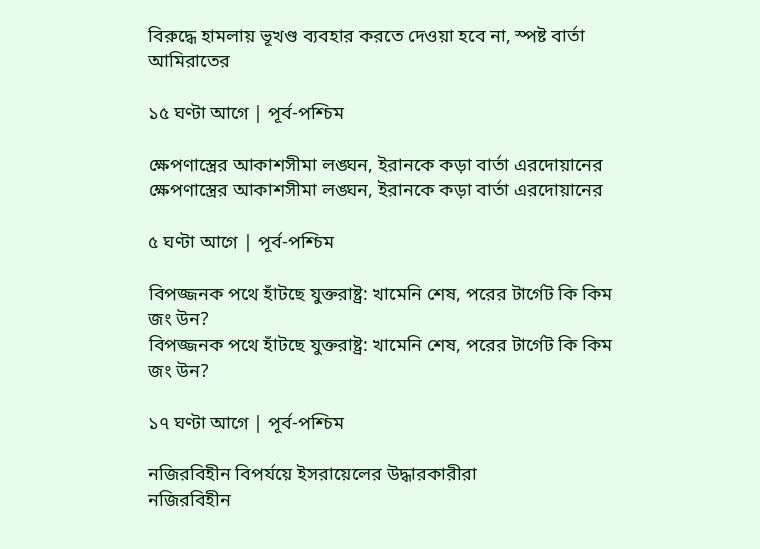বিরুদ্ধে হামলায় ভূখণ্ড ব্যবহার করতে দেওয়া হবে না, স্পষ্ট বার্তা আমিরাতের

১৫ ঘণ্টা আগে | পূর্ব-পশ্চিম

ক্ষেপণাস্ত্রের আকাশসীমা লঙ্ঘন, ইরানকে কড়া বার্তা এরদোয়ানের
ক্ষেপণাস্ত্রের আকাশসীমা লঙ্ঘন, ইরানকে কড়া বার্তা এরদোয়ানের

৫ ঘণ্টা আগে | পূর্ব-পশ্চিম

বিপজ্জনক পথে হাঁটছে যুক্তরাষ্ট্র: খামেনি শেষ, পরের টার্গেট কি কিম জং উন?
বিপজ্জনক পথে হাঁটছে যুক্তরাষ্ট্র: খামেনি শেষ, পরের টার্গেট কি কিম জং উন?

১৭ ঘণ্টা আগে | পূর্ব-পশ্চিম

নজিরবিহীন বিপর্যয়ে ইসরায়েলের উদ্ধারকারীরা
নজিরবিহীন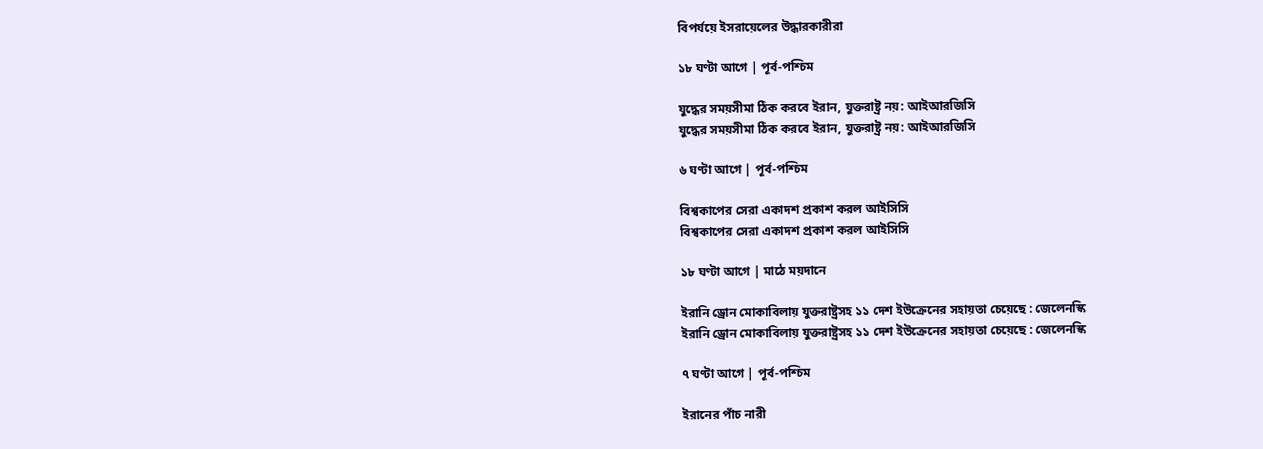বিপর্যয়ে ইসরায়েলের উদ্ধারকারীরা

১৮ ঘণ্টা আগে | পূর্ব-পশ্চিম

যুদ্ধের সময়সীমা ঠিক করবে ইরান, যুক্তরাষ্ট্র নয়: আইআরজিসি
যুদ্ধের সময়সীমা ঠিক করবে ইরান, যুক্তরাষ্ট্র নয়: আইআরজিসি

৬ ঘণ্টা আগে | পূর্ব-পশ্চিম

বিশ্বকাপের সেরা একাদশ প্রকাশ করল আইসিসি
বিশ্বকাপের সেরা একাদশ প্রকাশ করল আইসিসি

১৮ ঘণ্টা আগে | মাঠে ময়দানে

ইরানি ড্রোন মোকাবিলায় যুক্তরাষ্ট্রসহ ১১ দেশ ইউক্রেনের সহায়তা চেয়েছে : জেলেনস্কি
ইরানি ড্রোন মোকাবিলায় যুক্তরাষ্ট্রসহ ১১ দেশ ইউক্রেনের সহায়তা চেয়েছে : জেলেনস্কি

৭ ঘণ্টা আগে | পূর্ব-পশ্চিম

ইরানের পাঁচ নারী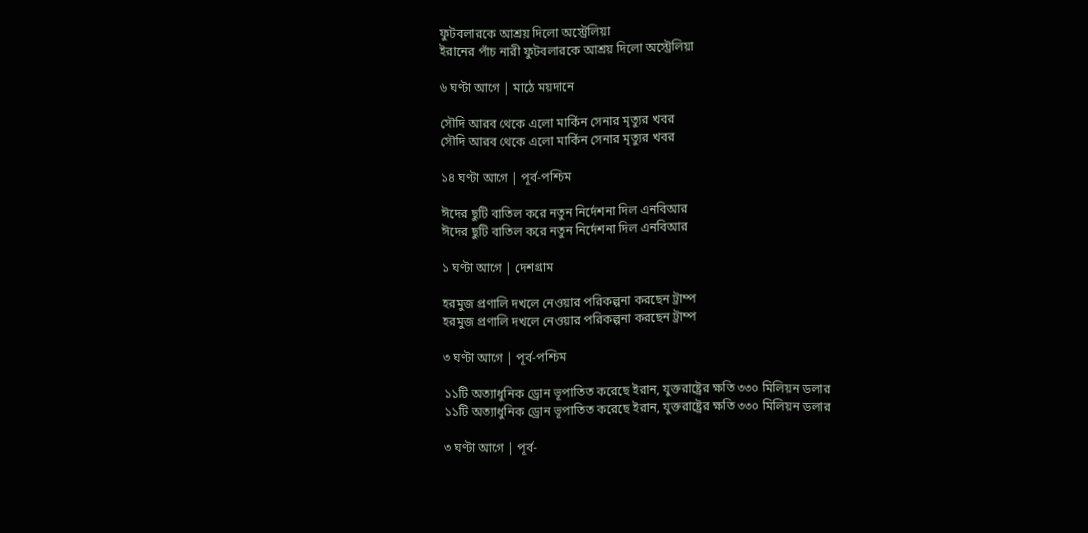ফুটবলারকে আশ্রয় দিলো অস্ট্রেলিয়া
ইরানের পাঁচ নারী ফুটবলারকে আশ্রয় দিলো অস্ট্রেলিয়া

৬ ঘণ্টা আগে | মাঠে ময়দানে

সৌদি আরব থেকে এলো মার্কিন সেনার মৃত্যুর খবর
সৌদি আরব থেকে এলো মার্কিন সেনার মৃত্যুর খবর

১৪ ঘণ্টা আগে | পূর্ব-পশ্চিম

ঈদের ছুটি বাতিল করে নতুন নির্দেশনা দিল এনবিআর
ঈদের ছুটি বাতিল করে নতুন নির্দেশনা দিল এনবিআর

১ ঘণ্টা আগে | দেশগ্রাম

হরমুজ প্রণালি দখলে নেওয়ার পরিকল্পনা করছেন ট্রাম্প
হরমুজ প্রণালি দখলে নেওয়ার পরিকল্পনা করছেন ট্রাম্প

৩ ঘণ্টা আগে | পূর্ব-পশ্চিম

১১টি অত্যাধুনিক ড্রোন ভূপাতিত করেছে ইরান, যুক্তরাষ্ট্রের ক্ষতি ৩৩০ মিলিয়ন ডলার
১১টি অত্যাধুনিক ড্রোন ভূপাতিত করেছে ইরান, যুক্তরাষ্ট্রের ক্ষতি ৩৩০ মিলিয়ন ডলার

৩ ঘণ্টা আগে | পূর্ব-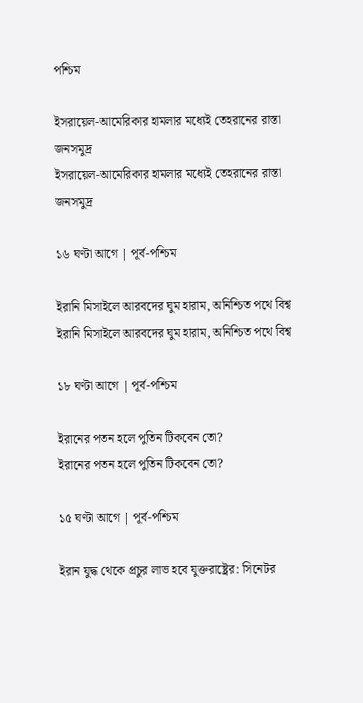পশ্চিম

ইসরায়েল-আমেরিকার হামলার মধ্যেই তেহরানের রাস্তা জনসমুদ্র
ইসরায়েল-আমেরিকার হামলার মধ্যেই তেহরানের রাস্তা জনসমুদ্র

১৬ ঘণ্টা আগে | পূর্ব-পশ্চিম

ইরানি মিসাইলে আরবদের ঘুম হারাম, অনিশ্চিত পথে বিশ্ব
ইরানি মিসাইলে আরবদের ঘুম হারাম, অনিশ্চিত পথে বিশ্ব

১৮ ঘণ্টা আগে | পূর্ব-পশ্চিম

ইরানের পতন হলে পুতিন টিকবেন তো?
ইরানের পতন হলে পুতিন টিকবেন তো?

১৫ ঘণ্টা আগে | পূর্ব-পশ্চিম

ইরান যুদ্ধ থেকে প্রচুর লাভ হবে যুক্তরাষ্ট্রের: সিনেটর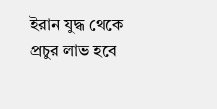ইরান যুদ্ধ থেকে প্রচুর লাভ হবে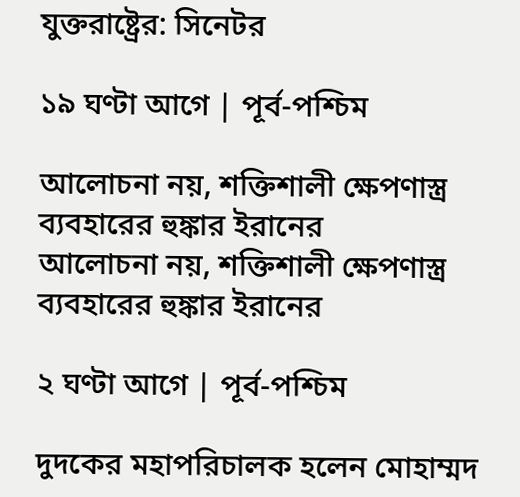যুক্তরাষ্ট্রের: সিনেটর

১৯ ঘণ্টা আগে | পূর্ব-পশ্চিম

আলোচনা নয়, শক্তিশালী ক্ষেপণাস্ত্র ব্যবহারের হুঙ্কার ইরানের
আলোচনা নয়, শক্তিশালী ক্ষেপণাস্ত্র ব্যবহারের হুঙ্কার ইরানের

২ ঘণ্টা আগে | পূর্ব-পশ্চিম

দুদকের মহাপরিচালক হলেন মোহাম্মদ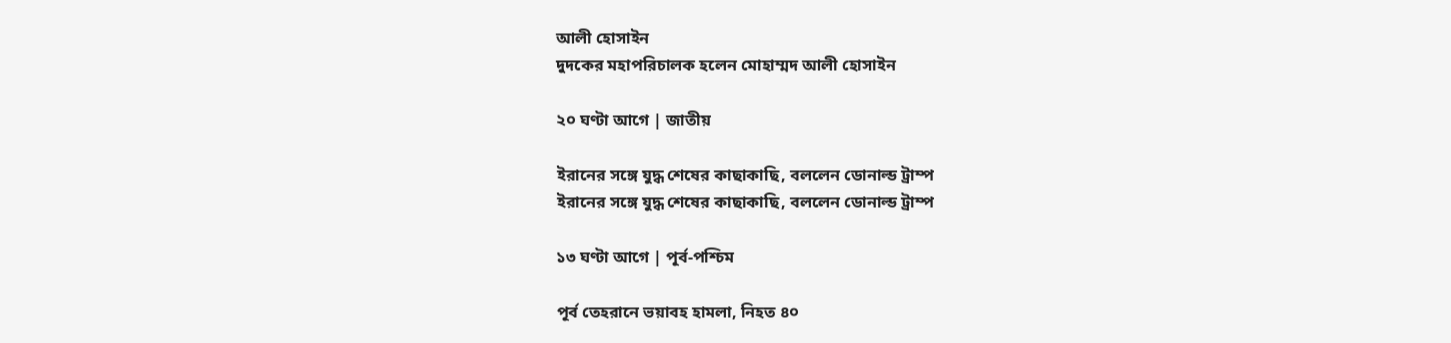আলী হোসাইন
দুদকের মহাপরিচালক হলেন মোহাম্মদ আলী হোসাইন

২০ ঘণ্টা আগে | জাতীয়

ইরানের সঙ্গে যুদ্ধ শেষের কাছাকাছি, বললেন ডোনাল্ড ট্রাম্প
ইরানের সঙ্গে যুদ্ধ শেষের কাছাকাছি, বললেন ডোনাল্ড ট্রাম্প

১৩ ঘণ্টা আগে | পূর্ব-পশ্চিম

পূর্ব তেহরানে ভয়াবহ হামলা, নিহত ৪০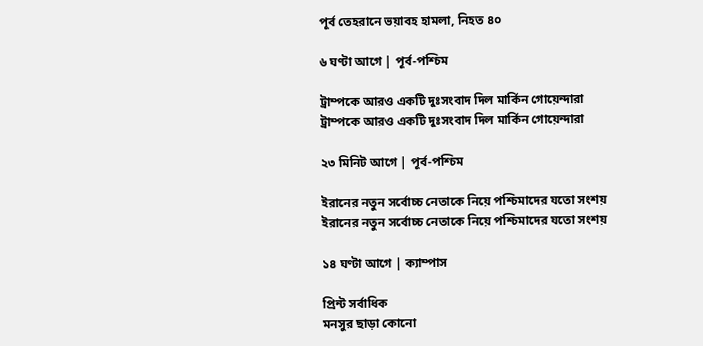পূর্ব তেহরানে ভয়াবহ হামলা, নিহত ৪০

৬ ঘণ্টা আগে | পূর্ব-পশ্চিম

ট্রাম্পকে আরও একটি দুঃসংবাদ দিল মার্কিন গোয়েন্দারা
ট্রাম্পকে আরও একটি দুঃসংবাদ দিল মার্কিন গোয়েন্দারা

২৩ মিনিট আগে | পূর্ব-পশ্চিম

ইরানের নতুন সর্বোচ্চ নেতাকে নিয়ে পশ্চিমাদের যতো সংশয়
ইরানের নতুন সর্বোচ্চ নেতাকে নিয়ে পশ্চিমাদের যতো সংশয়

১৪ ঘণ্টা আগে | ক্যাম্পাস

প্রিন্ট সর্বাধিক
মনসুর ছাড়া কোনো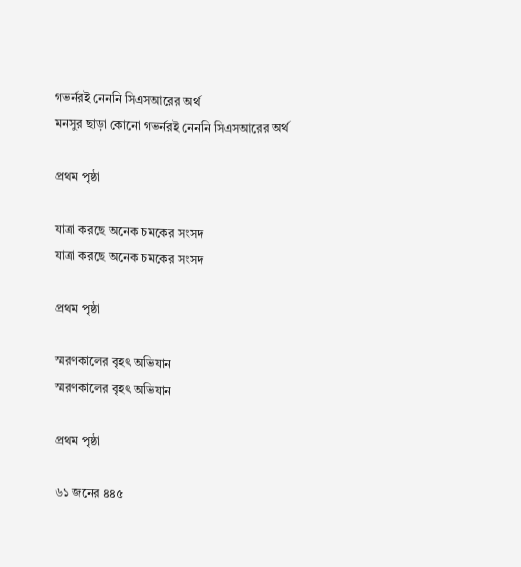গভর্নরই নেননি সিএসআরের অর্থ
মনসুর ছাড়া কোনো গভর্নরই নেননি সিএসআরের অর্থ

প্রথম পৃষ্ঠা

যাত্রা করছে অনেক চমকের সংসদ
যাত্রা করছে অনেক চমকের সংসদ

প্রথম পৃষ্ঠা

স্মরণকালের বৃহৎ অভিযান
স্মরণকালের বৃহৎ অভিযান

প্রথম পৃষ্ঠা

৬১ জনের ৪৪৫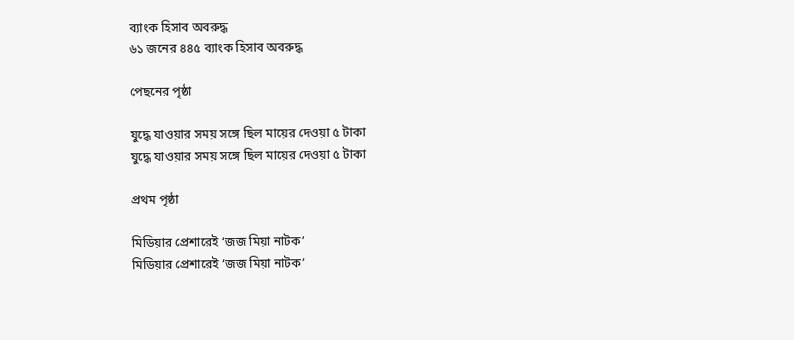ব্যাংক হিসাব অবরুদ্ধ
৬১ জনের ৪৪৫ ব্যাংক হিসাব অবরুদ্ধ

পেছনের পৃষ্ঠা

যুদ্ধে যাওয়ার সময় সঙ্গে ছিল মায়ের দেওয়া ৫ টাকা
যুদ্ধে যাওয়ার সময় সঙ্গে ছিল মায়ের দেওয়া ৫ টাকা

প্রথম পৃষ্ঠা

মিডিয়ার প্রেশারেই ‘জজ মিয়া নাটক’
মিডিয়ার প্রেশারেই ‘জজ মিয়া নাটক’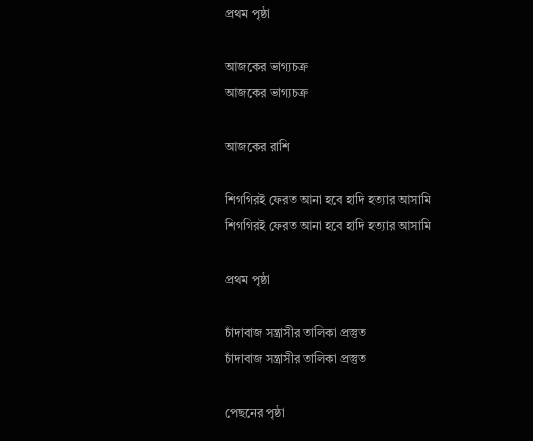প্রথম পৃষ্ঠা

আজকের ভাগ্যচক্র
আজকের ভাগ্যচক্র

আজকের রাশি

শিগগিরই ফেরত আনা হবে হাদি হত্যার আসামি
শিগগিরই ফেরত আনা হবে হাদি হত্যার আসামি

প্রথম পৃষ্ঠা

চাঁদাবাজ সন্ত্রাসীর তালিকা প্রস্তুত
চাঁদাবাজ সন্ত্রাসীর তালিকা প্রস্তুত

পেছনের পৃষ্ঠা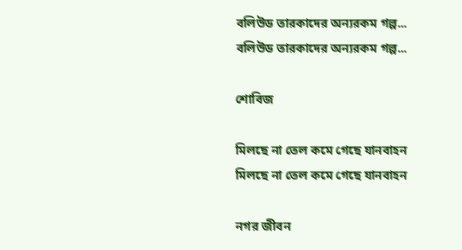বলিউড তারকাদের অন্যরকম গল্প...
বলিউড তারকাদের অন্যরকম গল্প...

শোবিজ

মিলছে না তেল কমে গেছে যানবাহন
মিলছে না তেল কমে গেছে যানবাহন

নগর জীবন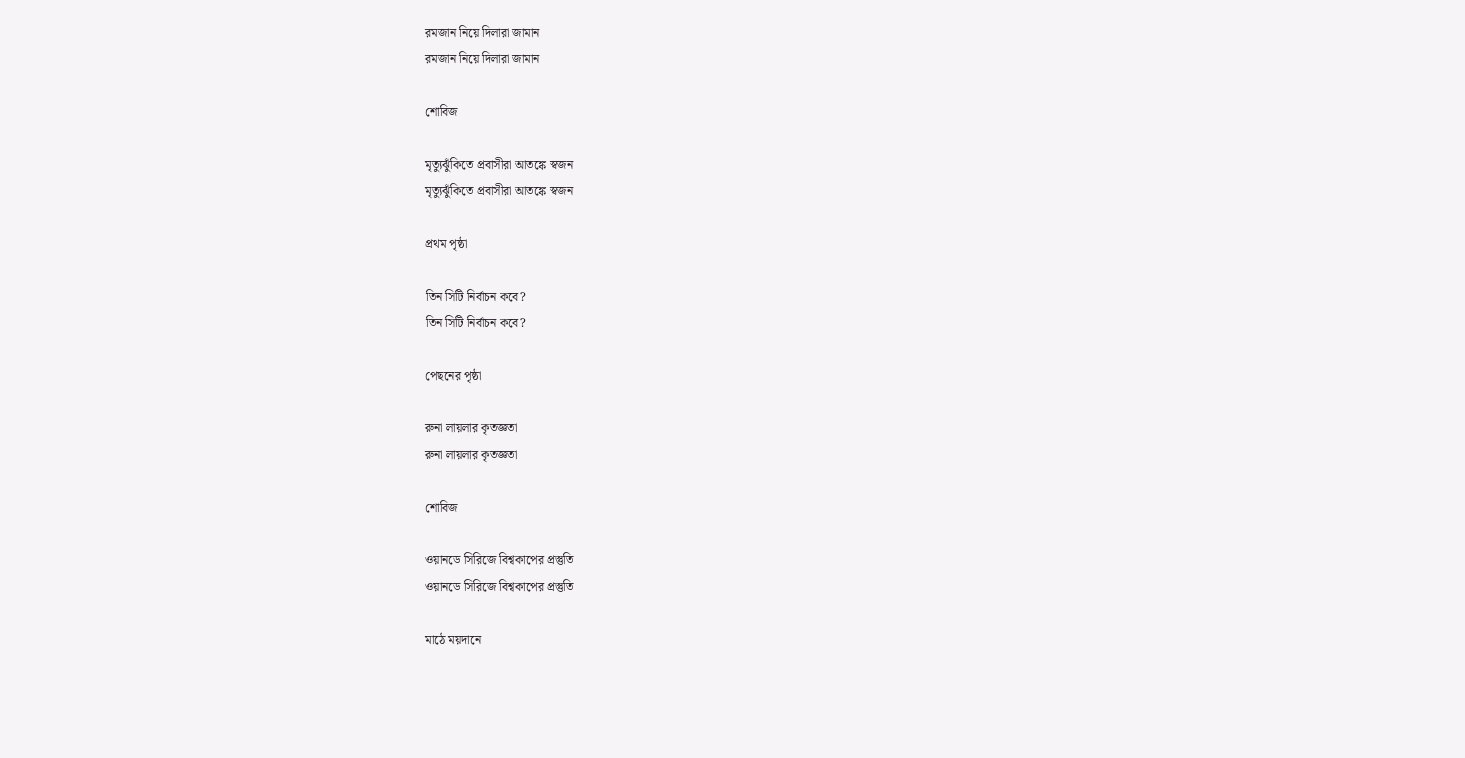রমজান নিয়ে দিলারা জামান
রমজান নিয়ে দিলারা জামান

শোবিজ

মৃত্যুঝুঁকিতে প্রবাসীরা আতঙ্কে স্বজন
মৃত্যুঝুঁকিতে প্রবাসীরা আতঙ্কে স্বজন

প্রথম পৃষ্ঠা

তিন সিটি নির্বাচন কবে?
তিন সিটি নির্বাচন কবে?

পেছনের পৃষ্ঠা

রুনা লায়লার কৃতজ্ঞতা
রুনা লায়লার কৃতজ্ঞতা

শোবিজ

ওয়ানডে সিরিজে বিশ্বকাপের প্রস্তুতি
ওয়ানডে সিরিজে বিশ্বকাপের প্রস্তুতি

মাঠে ময়দানে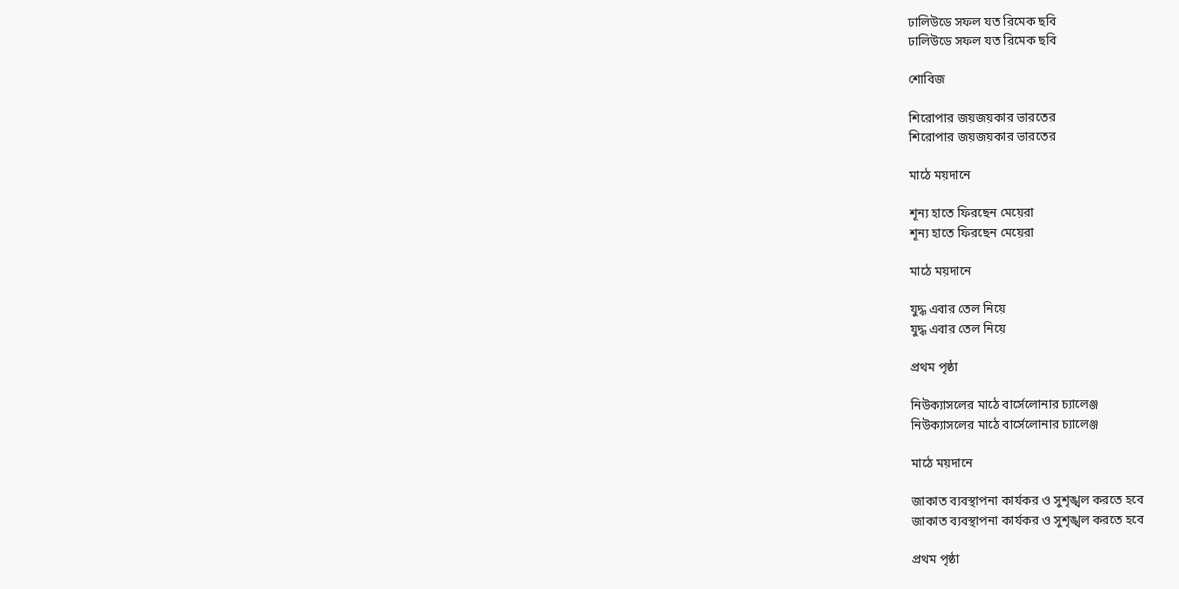ঢালিউডে সফল যত রিমেক ছবি
ঢালিউডে সফল যত রিমেক ছবি

শোবিজ

শিরোপার জয়জয়কার ভারতের
শিরোপার জয়জয়কার ভারতের

মাঠে ময়দানে

শূন্য হাতে ফিরছেন মেয়েরা
শূন্য হাতে ফিরছেন মেয়েরা

মাঠে ময়দানে

যুদ্ধ এবার তেল নিয়ে
যুদ্ধ এবার তেল নিয়ে

প্রথম পৃষ্ঠা

নিউক্যাসলের মাঠে বার্সেলোনার চ্যালেঞ্জ
নিউক্যাসলের মাঠে বার্সেলোনার চ্যালেঞ্জ

মাঠে ময়দানে

জাকাত ব্যবস্থাপনা কার্যকর ও সুশৃঙ্খল করতে হবে
জাকাত ব্যবস্থাপনা কার্যকর ও সুশৃঙ্খল করতে হবে

প্রথম পৃষ্ঠা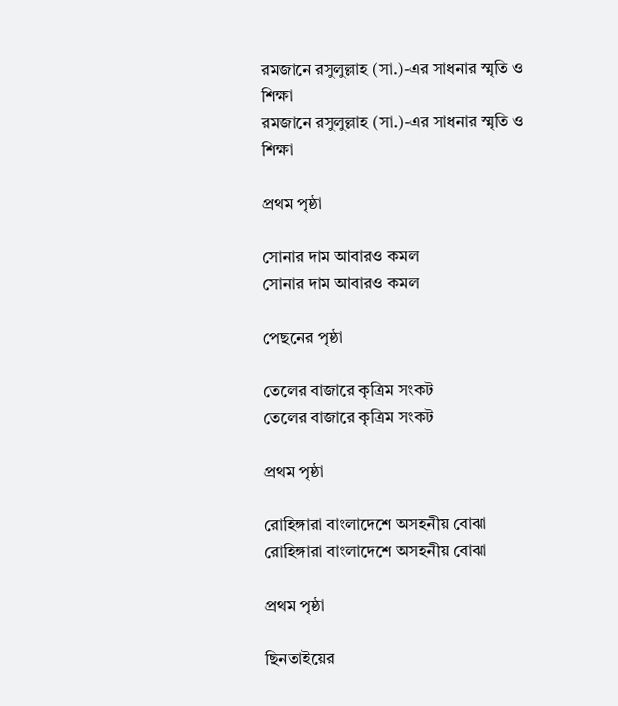রমজানে রসুলুল্লাহ (সা.)-এর সাধনার স্মৃতি ও শিক্ষা
রমজানে রসুলুল্লাহ (সা.)-এর সাধনার স্মৃতি ও শিক্ষা

প্রথম পৃষ্ঠা

সোনার দাম আবারও কমল
সোনার দাম আবারও কমল

পেছনের পৃষ্ঠা

তেলের বাজারে কৃত্রিম সংকট
তেলের বাজারে কৃত্রিম সংকট

প্রথম পৃষ্ঠা

রোহিঙ্গারা বাংলাদেশে অসহনীয় বোঝা
রোহিঙ্গারা বাংলাদেশে অসহনীয় বোঝা

প্রথম পৃষ্ঠা

ছিনতাইয়ের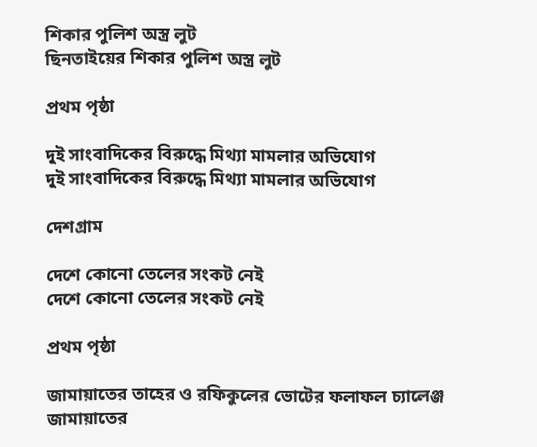শিকার পুলিশ অস্ত্র লুট
ছিনতাইয়ের শিকার পুলিশ অস্ত্র লুট

প্রথম পৃষ্ঠা

দুই সাংবাদিকের বিরুদ্ধে মিথ্যা মামলার অভিযোগ
দুই সাংবাদিকের বিরুদ্ধে মিথ্যা মামলার অভিযোগ

দেশগ্রাম

দেশে কোনো তেলের সংকট নেই
দেশে কোনো তেলের সংকট নেই

প্রথম পৃষ্ঠা

জামায়াতের তাহের ও রফিকুলের ভোটের ফলাফল চ্যালেঞ্জ
জামায়াতের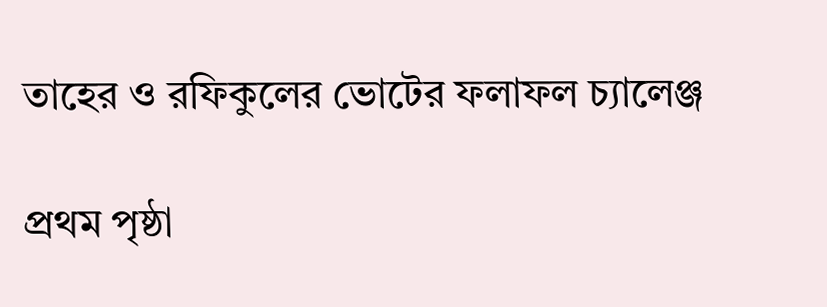তাহের ও রফিকুলের ভোটের ফলাফল চ্যালেঞ্জ

প্রথম পৃষ্ঠা